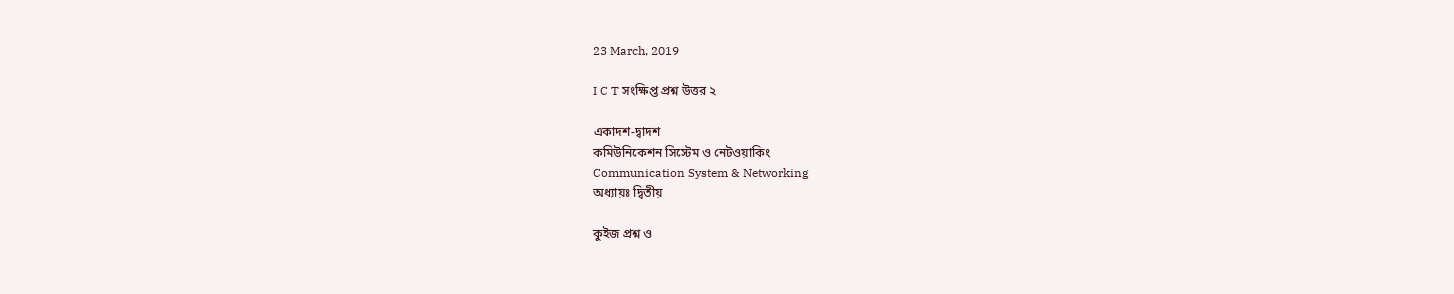23 March, 2019

I C T সংক্ষিপ্ত প্রশ্ন উত্তর ২

একাদশ-দ্বাদশ
কমিউনিকেশন সিস্টেম ও নেটওয়াকিং
Communication System & Networking
অধ্যায়ঃ দ্বিতীয়

কুইজ প্রশ্ন ও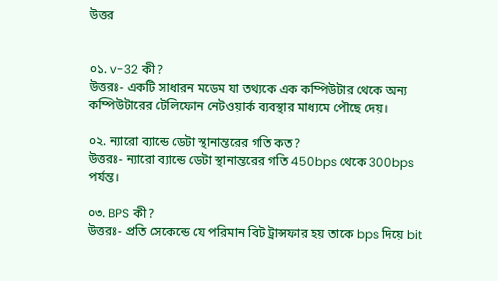উত্তর


০১. v-32 কী?
উত্তরঃ- একটি সাধারন মডেম যা তথ্যকে এক কম্পিউটার থেকে অন্য কম্পিউটারের টেলিফোন নেটওয়ার্ক ব্যবস্থার মাধ্যমে পৌছে দেয়।

০২. ন্যারো ব্যান্ডে ডেটা স্থানান্তরের গতি কত?
উত্তরঃ- ন্যারো ব্যান্ডে ডেটা স্থানান্তরের গতি 450bps থেকে 300bps পর্যন্ত।

০৩. BPS কী?
উত্তরঃ- প্রতি সেকেন্ডে যে পরিমান বিট ট্রান্সফার হয় তাকে bps দিয়ে bit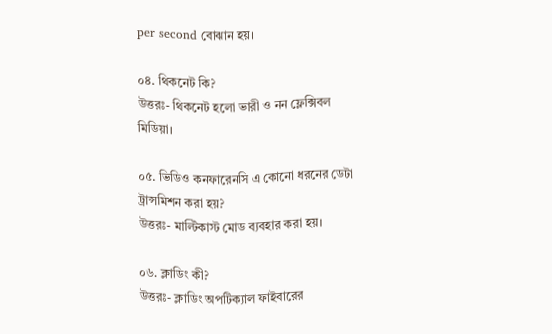per second বোঝান হয়।

০৪. থিকনেট কি?
উত্তরঃ- থিকনেট হলো ভারী ও নন ফ্লেক্সিবল মিডিয়া।

০৫. ভিডিও কনফারেনসি এ কোনো ধরনের ডেটা ট্রান্সমিশন করা হয়?
উত্তরঃ- মাল্টিকাস্ট মোড ব্যবহার করা হয়।

০৬. ক্লাডিং কী?
উত্তরঃ- ক্লাডিং অপটিক্যাল ফাইবারের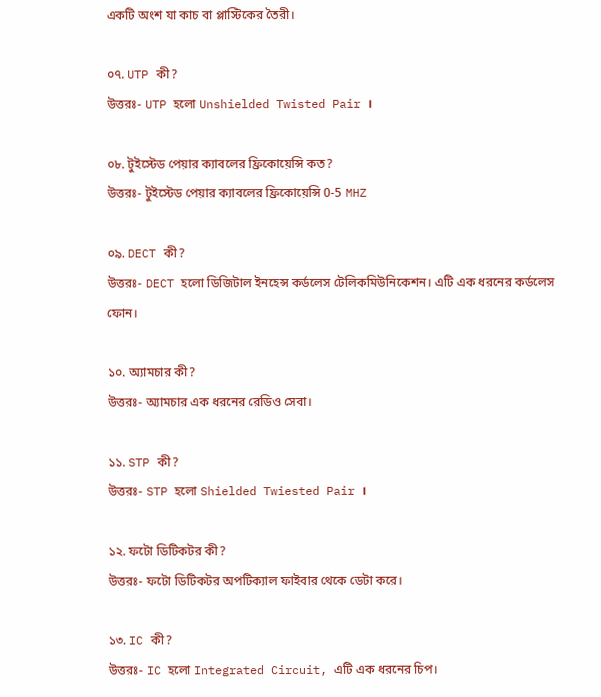একটি অংশ যা কাচ বা প্লাস্টিকের তৈরী।

০৭. UTP কী?
উত্তরঃ- UTP হলো Unshielded Twisted Pair ।

০৮. টুইস্টেড পেয়ার ক্যাবলের ফ্রিকোয়েন্সি কত?
উত্তরঃ- টুইস্টেড পেয়ার ক্যাবলের ফ্রিকোয়েন্সি 0-5 MHZ

০৯. DECT কী?
উত্তরঃ- DECT হলো ডিজিটাল ইনহেন্স কর্ডলেস টেলিকমিউনিকেশন। এটি এক ধরনের কর্ডলেস ফোন।

১০. অ্যামচার কী?
উত্তরঃ- অ্যামচার এক ধরনের রেডিও সেবা।

১১. STP কী?
উত্তরঃ- STP হলো Shielded Twiested Pair ।

১২. ফটো ডিটিকটর কী?
উত্তরঃ- ফটো ডিটিকটর অপটিক্যাল ফাইবার থেকে ডেটা করে।

১৩. IC কী?
উত্তরঃ- IC হলো Integrated Circuit, এটি এক ধরনের চিপ।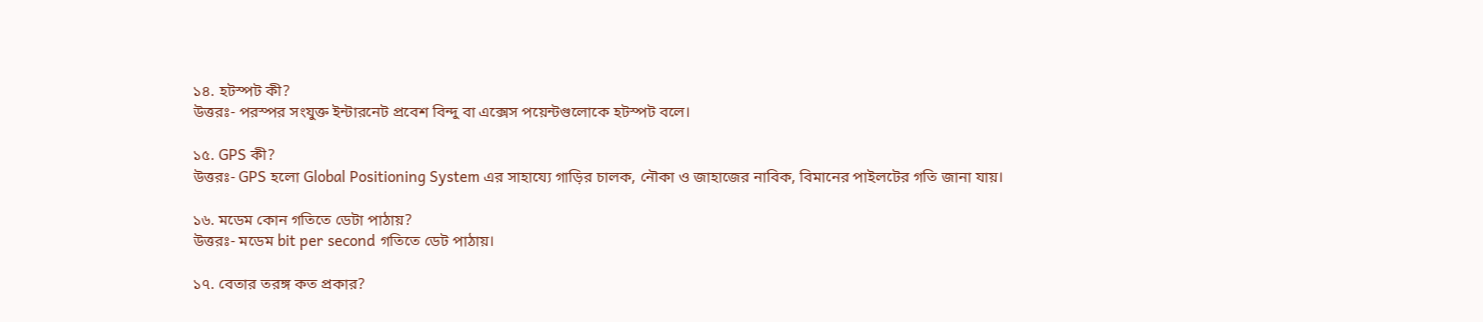১৪. হটস্পট কী?
উত্তরঃ- পরস্পর সংযুক্ত ইন্টারনেট প্রবেশ বিন্দু বা এক্সেস পয়েন্টগুলোকে হটস্পট বলে।

১৫. GPS কী?
উত্তরঃ- GPS হলো Global Positioning System এর সাহায্যে গাড়ির চালক, নৌকা ও জাহাজের নাবিক, বিমানের পাইলটের গতি জানা যায়।

১৬. মডেম কোন গতিতে ডেটা পাঠায়?
উত্তরঃ- মডেম bit per second গতিতে ডেট পাঠায়।

১৭. বেতার তরঙ্গ কত প্রকার?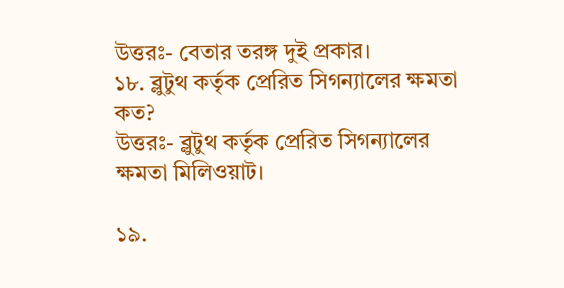উত্তরঃ- বেতার তরঙ্গ দুই প্রকার।
১৮. ব্লুটুথ কর্তৃক প্রেরিত সিগন্যালের ক্ষমতা কত?
উত্তরঃ- ব্লুটুথ কর্তৃক প্রেরিত সিগন্যালের ক্ষমতা মিলিওয়াট।

১৯.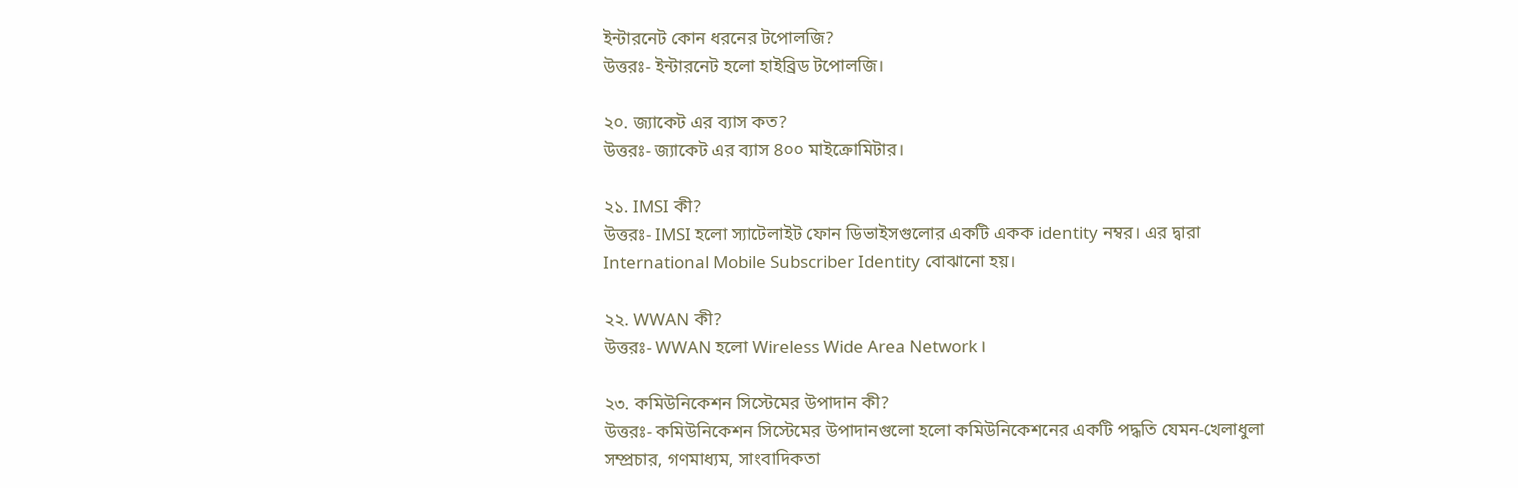ইন্টারনেট কোন ধরনের টপোলজি?
উত্তরঃ- ইন্টারনেট হলো হাইব্রিড টপোলজি।

২০. জ্যাকেট এর ব্যাস কত?
উত্তরঃ- জ্যাকেট এর ব্যাস 8০০ মাইক্রোমিটার।

২১. IMSI কী?
উত্তরঃ- IMSI হলো স্যাটেলাইট ফোন ডিভাইসগুলোর একটি একক identity নম্বর। এর দ্বারা International Mobile Subscriber Identity বোঝানো হয়।

২২. WWAN কী?
উত্তরঃ- WWAN হলো Wireless Wide Area Network ।

২৩. কমিউনিকেশন সিস্টেমের উপাদান কী?
উত্তরঃ- কমিউনিকেশন সিস্টেমের উপাদানগুলো হলো কমিউনিকেশনের একটি পদ্ধতি যেমন-খেলাধুলা সম্প্রচার, গণমাধ্যম, সাংবাদিকতা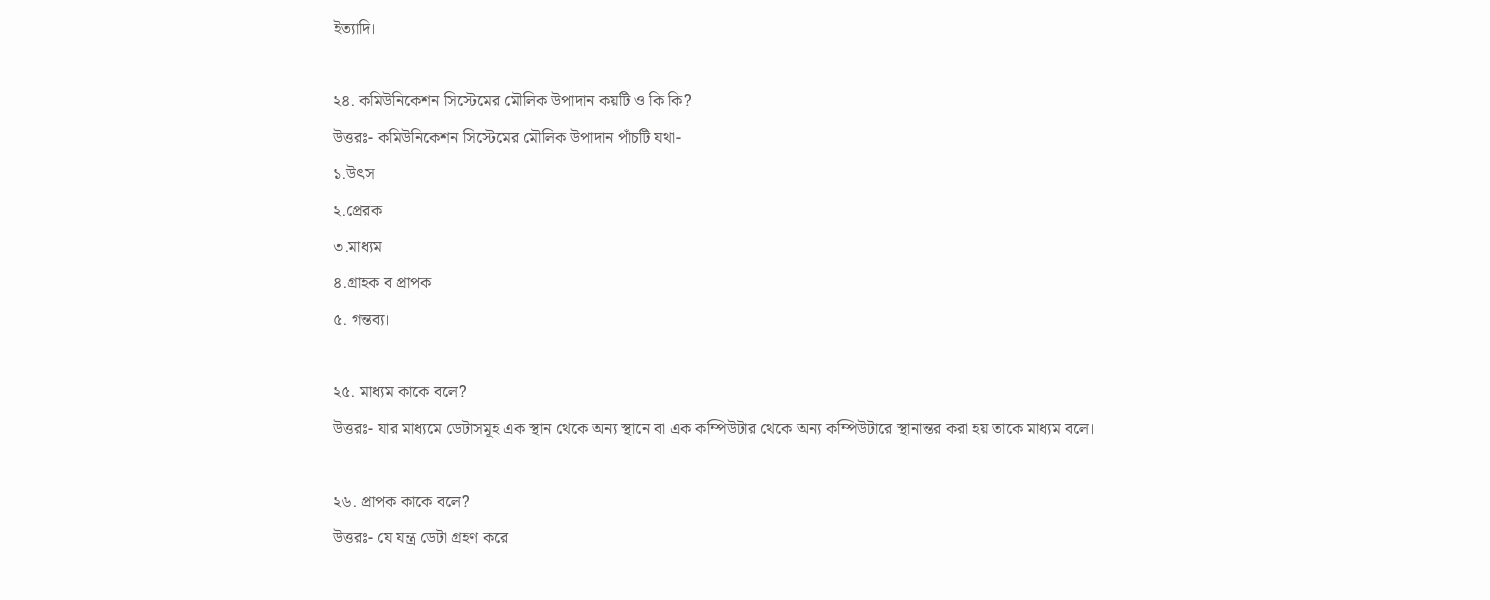ইত্যাদি।

২৪. কমিউনিকেশন সিস্টেমের মৌলিক উপাদান কয়টি ও কি কি?
উত্তরঃ- কমিউনিকেশন সিস্টেমের মৌলিক উপাদান পাঁচটি যথা-
১.উৎস
২.প্রেরক
৩.মাধ্যম
৪.গ্রাহক ব প্রাপক
৫. গন্তব্য।

২৫. মাধ্যম কাকে বলে?
উত্তরঃ- যার মাধ্যমে ডেটাসমূহ এক স্থান থেকে অন্য স্থানে বা এক কম্পিউটার থেকে অন্য কম্পিউটারে স্থানান্তর করা হয় তাকে মাধ্যম বলে।

২৬. প্রাপক কাকে বলে?
উত্তরঃ- যে যন্ত্র ডেটা গ্রহণ করে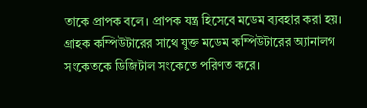তাকে প্রাপক বলে। প্রাপক যন্ত্র হিসেবে মডেম ব্যবহার করা হয়। গ্রাহক কম্পিউটারের সাথে যুক্ত মডেম কম্পিউটারের অ্যানালগ সংকেতকে ডিজিটাল সংকেতে পরিণত করে।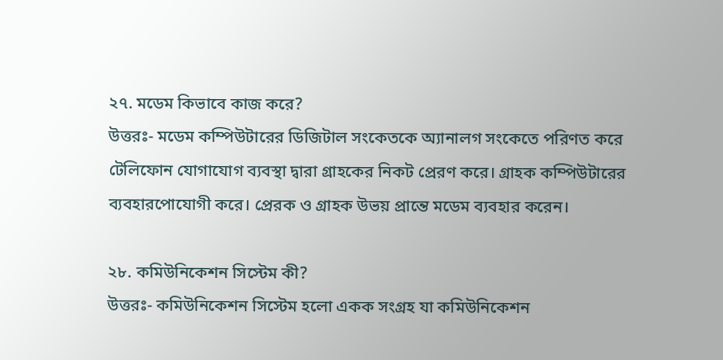২৭. মডেম কিভাবে কাজ করে?
উত্তরঃ- মডেম কম্পিউটারের ডিজিটাল সংকেতকে অ্যানালগ সংকেতে পরিণত করে টেলিফোন যোগাযোগ ব্যবস্থা দ্বারা গ্রাহকের নিকট প্রেরণ করে। গ্রাহক কম্পিউটারের ব্যবহারপোযোগী করে। প্রেরক ও গ্রাহক উভয় প্রান্তে মডেম ব্যবহার করেন।

২৮. কমিউনিকেশন সিস্টেম কী?
উত্তরঃ- কমিউনিকেশন সিস্টেম হলো একক সংগ্রহ যা কমিউনিকেশন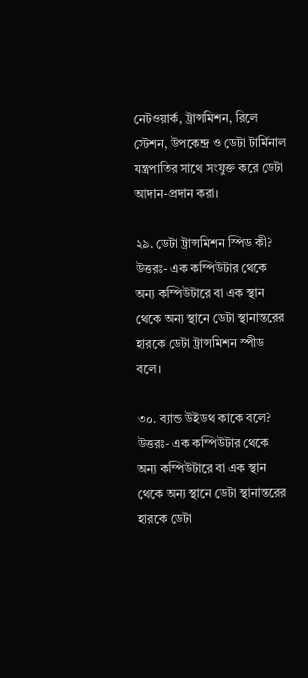নেটওয়ার্ক, ট্রান্সমিশন, রিলে স্টেশন, উপকেন্দ্র ও ডেটা টার্মিনাল যন্ত্রপাতির সাথে সংযুক্ত করে ডেটা আদান-প্রদান করা।

২৯. ডেটা ট্রান্সমিশন স্পিড কী?
উত্তরঃ- এক কম্পিউটার থেকে অন্য কম্পিউটারে বা এক স্থান থেকে অন্য স্থানে ডেটা স্থানান্তরের হারকে ডেটা ট্রান্সমিশন স্পীড বলে।

৩০. ব্যান্ড উইডথ কাকে বলে?
উত্তরঃ- এক কম্পিউটার থেকে অন্য কম্পিউটারে বা এক স্থান থেকে অন্য স্থানে ডেটা স্থানান্তরের হারকে ডেটা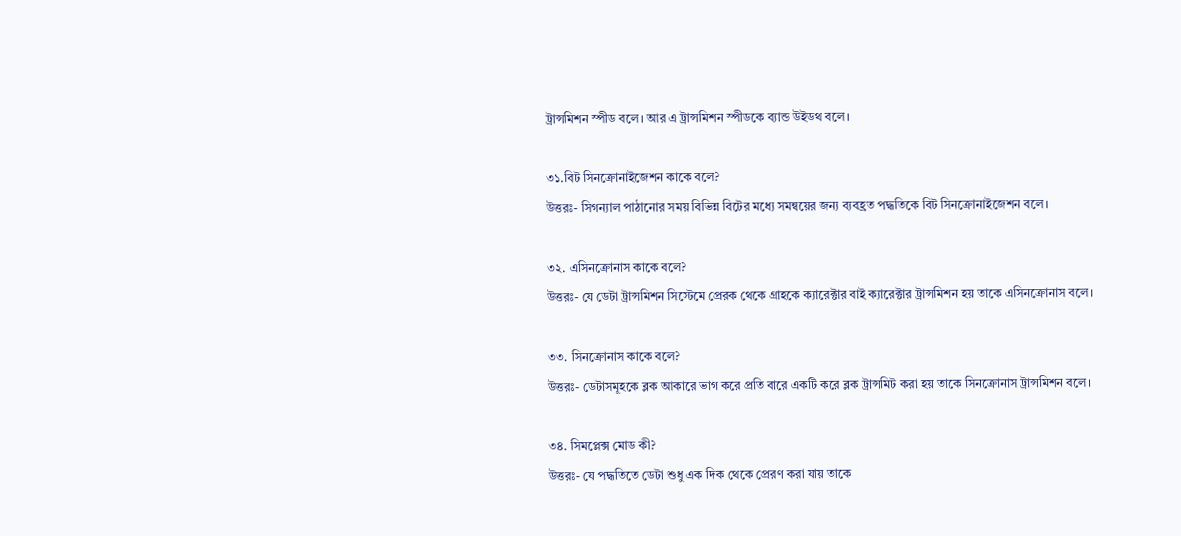ট্রান্সমিশন স্পীড বলে। আর এ ট্রান্সমিশন স্পীডকে ব্যান্ড উইডথ বলে।

৩১.বিট সিনক্রোনাইজেশন কাকে বলে?
উত্তরঃ- সিগন্যাল পাঠানোর সময় বিভিন্ন বিটের মধ্যে সমন্বয়ের জন্য ব্যবহ্রত পদ্ধতিকে বিট সিনক্রোনাইজেশন বলে।

৩২. এসিনক্রোনাস কাকে বলে?
উত্তরঃ- যে ডেটা ট্রান্সমিশন সিস্টেমে প্রেরক থেকে গ্রাহকে ক্যারেক্টার বাই ক্যারেক্টার ট্রান্সমিশন হয় তাকে এসিনক্রোনাস বলে।

৩৩. সিনক্রোনাস কাকে বলে?
উত্তরঃ- ডেটাসমূহকে ব্লক আকারে ভাগ করে প্রতি বারে একটি করে ব্লক ট্রান্সমিট করা হয় তাকে সিনক্রোনাস ট্রান্সমিশন বলে।

৩৪. সিমপ্লেক্স মোড কী?
উত্তরঃ- যে পদ্ধতিতে ডেটা শুধু এক দিক থেকে প্রেরণ করা যায় তাকে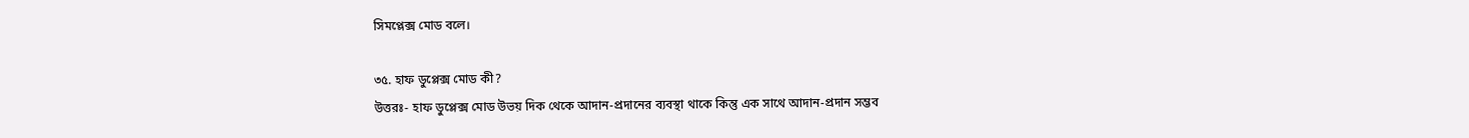সিমপ্লেক্স মোড বলে।

৩৫. হাফ ডুপ্লেক্স মোড কী?
উত্তরঃ- হাফ ডুপ্লেক্স মোড উভয় দিক থেকে আদান-প্রদানের ব্যবস্থা থাকে কিন্তু এক সাথে আদান-প্রদান সম্ভব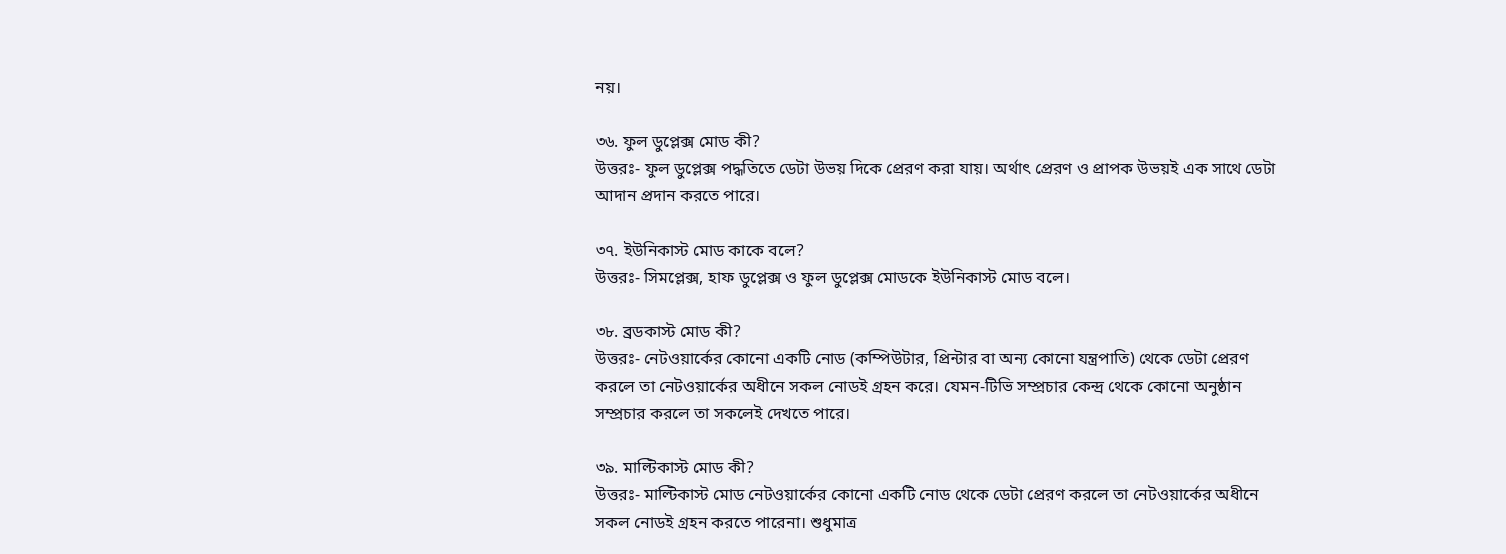নয়।

৩৬. ফুল ডুপ্লেক্স মোড কী?
উত্তরঃ- ফুল ডুপ্লেক্স পদ্ধতিতে ডেটা উভয় দিকে প্রেরণ করা যায়। অর্থাৎ প্রেরণ ও প্রাপক উভয়ই এক সাথে ডেটা আদান প্রদান করতে পারে।

৩৭. ইউনিকাস্ট মোড কাকে বলে?
উত্তরঃ- সিমপ্লেক্স, হাফ ডুপ্লেক্স ও ফুল ডুপ্লেক্স মোডকে ইউনিকাস্ট মোড বলে।

৩৮. ব্রডকাস্ট মোড কী?
উত্তরঃ- নেটওয়ার্কের কোনো একটি নোড (কম্পিউটার, প্রিন্টার বা অন্য কোনো যন্ত্রপাতি) থেকে ডেটা প্রেরণ করলে তা নেটওয়ার্কের অধীনে সকল নোডই গ্রহন করে। যেমন-টিভি সম্প্রচার কেন্দ্র থেকে কোনো অনুষ্ঠান সম্প্রচার করলে তা সকলেই দেখতে পারে।

৩৯. মাল্টিকাস্ট মোড কী?
উত্তরঃ- মাল্টিকাস্ট মোড নেটওয়ার্কের কোনো একটি নোড থেকে ডেটা প্রেরণ করলে তা নেটওয়ার্কের অধীনে সকল নোডই গ্রহন করতে পারেনা। শুধুমাত্র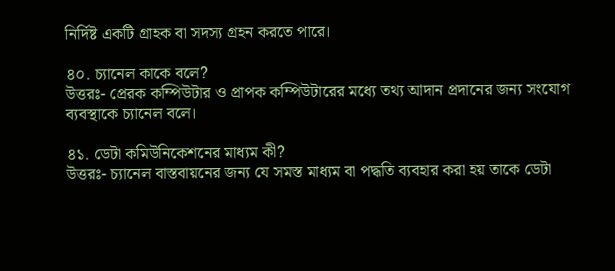নির্দিষ্ট একটি গ্রাহক বা সদস্য গ্রহন করতে পারে।

৪০. চ্যানেল কাকে বলে?
উত্তরঃ- প্রেরক কম্পিউটার ও প্রাপক কম্পিউটারের মধ্যে তথ্য আদান প্রদানের জন্য সংযোগ ব্যবস্থাকে চ্যানেল বলে।

৪১. ডেটা কমিউনিকেশনের মাধ্যম কী?
উত্তরঃ- চ্যানেল বাস্তবায়নের জন্য যে সমস্ত মাধ্যম বা পদ্ধতি ব্যবহার করা হয় তাকে ডেটা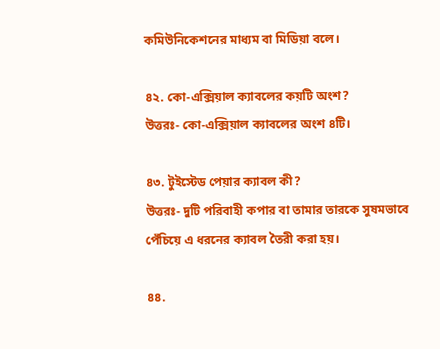কমিউনিকেশনের মাধ্যম বা মিডিয়া বলে।

৪২. কো-এক্সিয়াল ক্যাবলের কয়টি অংশ?
উত্তরঃ- কো-এক্সিয়াল ক্যাবলের অংশ ৪টি।

৪৩. টুইস্টেড পেয়ার ক্যাবল কী?
উত্তরঃ- দুটি পরিবাহী কপার বা তামার তারকে সুষমভাবে পেঁচিয়ে এ ধরনের ক্যাবল তৈরী করা হয়।

৪৪.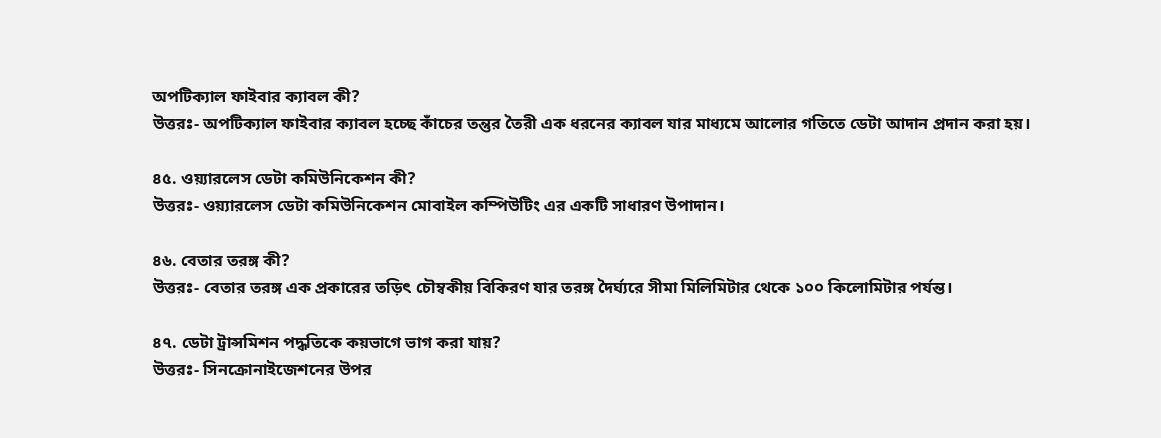অপটিক্যাল ফাইবার ক্যাবল কী?
উত্তরঃ- অপটিক্যাল ফাইবার ক্যাবল হচ্ছে কাঁচের তন্তুর তৈরী এক ধরনের ক্যাবল যার মাধ্যমে আলোর গতিতে ডেটা আদান প্রদান করা হয়।

৪৫. ওয়্যারলেস ডেটা কমিউনিকেশন কী?
উত্তরঃ- ওয়্যারলেস ডেটা কমিউনিকেশন মোবাইল কম্পিউটিং এর একটি সাধারণ উপাদান।

৪৬. বেতার তরঙ্গ কী?
উত্তরঃ- বেতার তরঙ্গ এক প্রকারের তড়িৎ চৌম্বকীয় বিকিরণ যার তরঙ্গ দৈর্ঘ্যরে সীমা মিলিমিটার থেকে ১০০ কিলোমিটার পর্যন্ত।

৪৭. ডেটা ট্রান্সমিশন পদ্ধতিকে কয়ভাগে ভাগ করা যায়?
উত্তরঃ- সিনক্রোনাইজেশনের উপর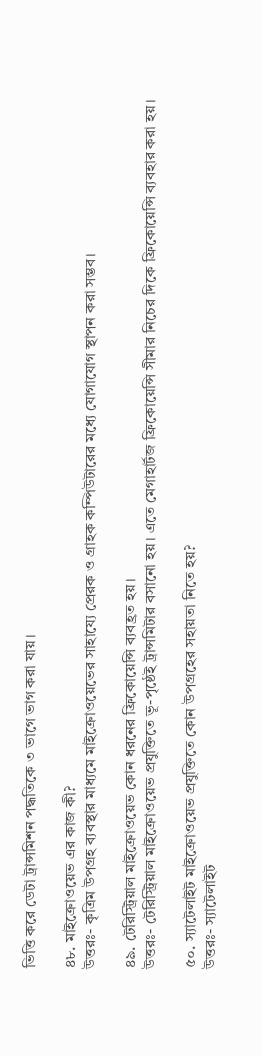ভিত্তি করে ডেটা ট্রান্সমিশন পদ্ধতিকে ৩ ভাগে ভাগ করা যায়।

৪৮. মাইক্রোওয়েভ এর কাজ কী?
উত্তরঃ- কৃত্রিম উপগ্রহ ব্যবস্থার মাধ্যমে মাইক্রোওয়েভের সাহায্যে প্রেরক ও গ্রাহক কম্পিউটারের মধ্যে যোগাযোগ স্থাপন করা সম্ভব।

৪৯. টেরিস্ট্রিয়াল মাইক্রোওয়েভ কোন ধরনের ফ্রিকোয়েন্সি ব্যবহ্রত হয়।
উত্তরঃ- টেরিস্ট্রিয়াল মাইক্রোওয়েভ প্রযুক্তিতে ভূ-পৃষ্ঠেই ট্রান্সমিটার বসানো হয়। এতে মেগাহার্টজ ফ্রিকোয়েন্সি সীমার নিচের দিকে ফ্রিকোয়েন্সি ব্যবহার করা হয়।

৫০. স্যাটেলাইট মাইক্রোওয়েভ প্রযুক্তিতে কোন উপগ্রহের সহায়তা নিতে হয়?
উত্তরঃ- স্যাটেলাইট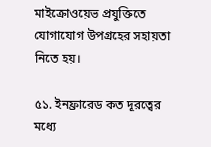মাইক্রোওয়েভ প্রযুক্তিতে যোগাযোগ উপগ্রহের সহায়তা নিতে হয়।

৫১. ইনফ্রারেড কত দূরত্বের মধ্যে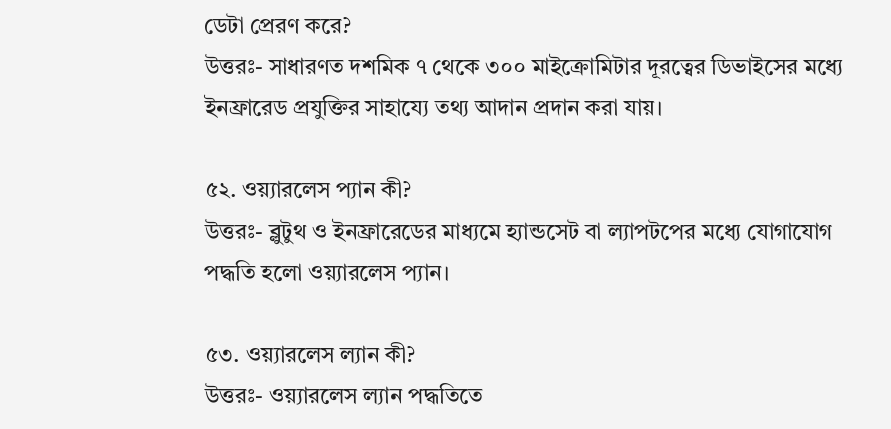ডেটা প্রেরণ করে?
উত্তরঃ- সাধারণত দশমিক ৭ থেকে ৩০০ মাইক্রোমিটার দূরত্বের ডিভাইসের মধ্যে ইনফ্রারেড প্রযুক্তির সাহায্যে তথ্য আদান প্রদান করা যায়।

৫২. ওয়্যারলেস প্যান কী?
উত্তরঃ- ব্লুটুথ ও ইনফ্রারেডের মাধ্যমে হ্যান্ডসেট বা ল্যাপটপের মধ্যে যোগাযোগ পদ্ধতি হলো ওয়্যারলেস প্যান।

৫৩. ওয়্যারলেস ল্যান কী?
উত্তরঃ- ওয়্যারলেস ল্যান পদ্ধতিতে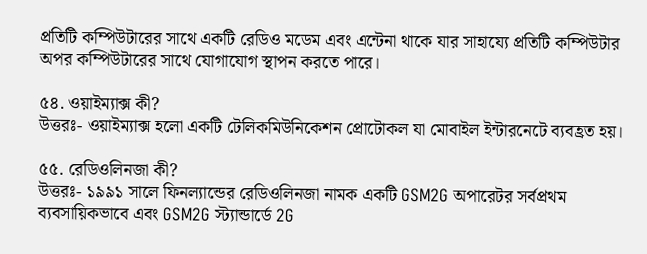প্রতিটি কম্পিউটারের সাথে একটি রেডিও মডেম এবং এন্টেনা থাকে যার সাহায্যে প্রতিটি কম্পিউটার অপর কম্পিউটারের সাথে যোগাযোগ স্থাপন করতে পারে।

৫৪. ওয়াইম্যাক্স কী?
উত্তরঃ- ওয়াইম্যাক্স হলো একটি টেলিকমিউনিকেশন প্রোটোকল যা মোবাইল ইন্টারনেটে ব্যবহ্রত হয়।

৫৫. রেডিওলিনজা কী?
উত্তরঃ- ১৯৯১ সালে ফিনল্যান্ডের রেডিওলিনজা নামক একটি GSM2G অপারেটর সর্বপ্রথম ব্যবসায়িকভাবে এবং GSM2G স্ট্যান্ডার্ডে 2G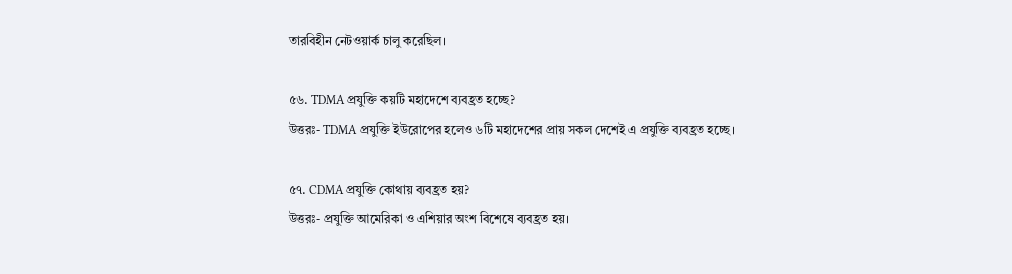তারবিহীন নেটওয়ার্ক চালু করেছিল।

৫৬. TDMA প্রযুক্তি কয়টি মহাদেশে ব্যবহ্রত হচ্ছে?
উত্তরঃ- TDMA প্রযুক্তি ইউরোপের হলেও ৬টি মহাদেশের প্রায় সকল দেশেই এ প্রযুক্তি ব্যবহ্রত হচ্ছে।

৫৭. CDMA প্রযুক্তি কোথায় ব্যবহ্রত হয়?
উত্তরঃ- প্রযুক্তি আমেরিকা ও এশিয়ার অংশ বিশেষে ব্যবহ্রত হয়।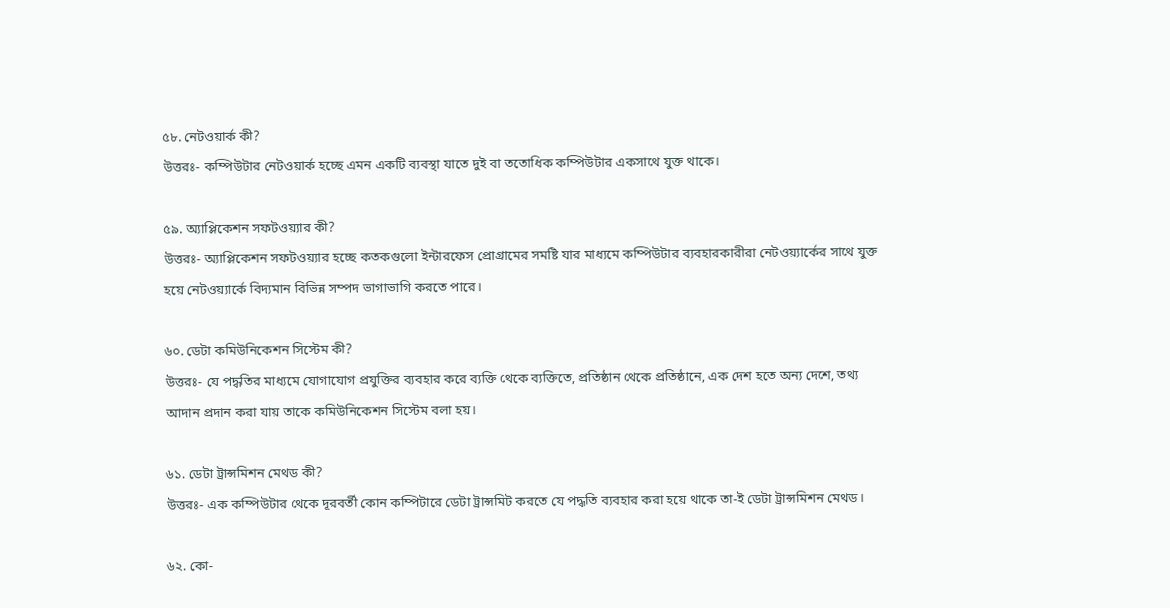৫৮. নেটওয়ার্ক কী?
উত্তরঃ- কম্পিউটার নেটওয়ার্ক হচ্ছে এমন একটি ব্যবস্থা যাতে দুই বা ততোধিক কম্পিউটার একসাথে যুক্ত থাকে।

৫৯. অ্যাপ্লিকেশন সফটওয়্যার কী?
উত্তরঃ- অ্যাপ্লিকেশন সফটওয়্যার হচ্ছে কতকগুলো ইন্টারফেস প্রোগ্রামের সমষ্টি যার মাধ্যমে কম্পিউটার ব্যবহারকারীরা নেটওয়্যার্কের সাথে যুক্ত হয়ে নেটওয়্যার্কে বিদ্যমান বিভিন্ন সম্পদ ভাগাভাগি করতে পারে।

৬০. ডেটা কমিউনিকেশন সিস্টেম কী?
উত্তরঃ- যে পদ্ধতির মাধ্যমে যোগাযোগ প্রযুক্তির ব্যবহার করে ব্যক্তি থেকে ব্যক্তিতে, প্রতিষ্ঠান থেকে প্রতিষ্ঠানে, এক দেশ হতে অন্য দেশে, তথ্য আদান প্রদান করা যায় তাকে কমিউনিকেশন সিস্টেম বলা হয়।

৬১. ডেটা ট্রান্সমিশন মেথড কী?
উত্তরঃ- এক কম্পিউটার থেকে দূরবর্তী কোন কম্পিটারে ডেটা ট্রান্সমিট করতে যে পদ্ধতি ব্যবহার করা হয়ে থাকে তা-ই ডেটা ট্রান্সমিশন মেথড।

৬২. কো-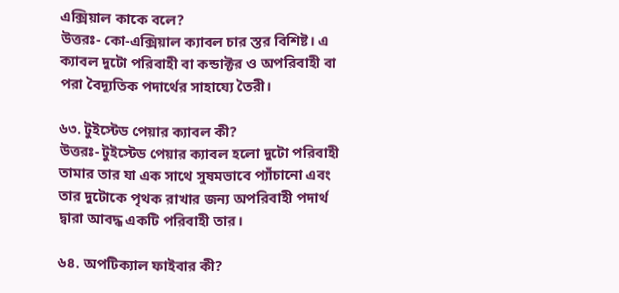এক্সিয়াল কাকে বলে?
উত্তরঃ- কো-এক্সিয়াল ক্যাবল চার স্তর বিশিষ্ট। এ ক্যাবল দুটো পরিবাহী বা কন্ডাক্টর ও অপরিবাহী বা পরা বৈদ্যূতিক পদার্থের সাহায্যে তৈরী।

৬৩. টুইস্টেড পেয়ার ক্যাবল কী?
উত্তরঃ- টুইস্টেড পেয়ার ক্যাবল হলো দুটো পরিবাহী তামার তার যা এক সাথে সুষমভাবে প্যাঁচানো এবং তার দুটোকে পৃথক রাখার জন্য অপরিবাহী পদার্থ দ্বারা আবদ্ধ একটি পরিবাহী তার।

৬৪. অপটিক্যাল ফাইবার কী?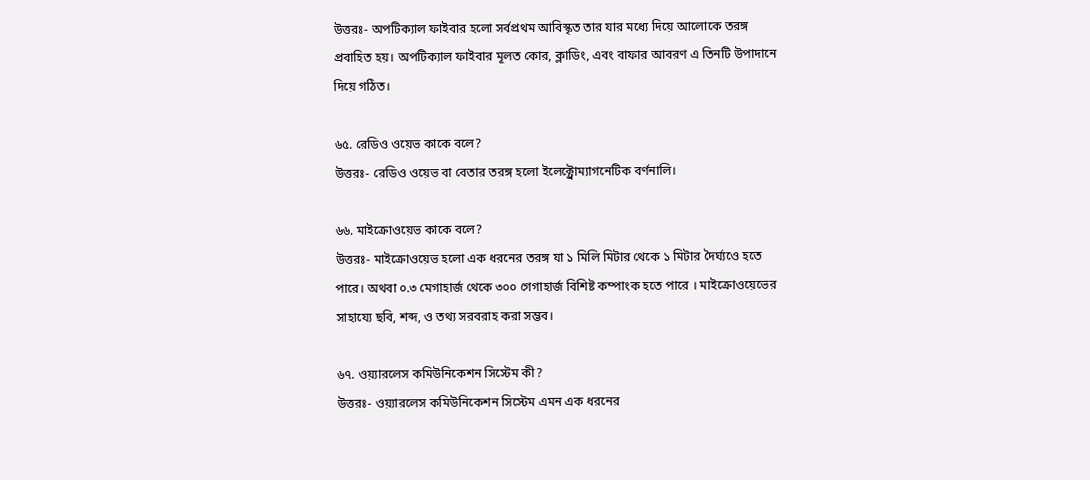উত্তরঃ- অপটিক্যাল ফাইবার হলো সর্বপ্রথম আবিস্কৃত তার যার মধ্যে দিয়ে আলোকে তরঙ্গ প্রবাহিত হয়। অপটিক্যাল ফাইবার মূলত কোর, ক্লাডিং, এবং বাফার আবরণ এ তিনটি উপাদানে দিয়ে গঠিত।

৬৫. রেডিও ওয়েভ কাকে বলে?
উত্তরঃ- রেডিও ওয়েভ বা বেতার তরঙ্গ হলো ইলেক্ট্রোম্যাগনেটিক বর্ণনালি।

৬৬. মাইক্রোওয়েভ কাকে বলে?
উত্তরঃ- মাইক্রোওয়েভ হলো এক ধরনের তরঙ্গ যা ১ মিলি মিটার থেকে ১ মিটার দৈর্ঘ্যওে হতে পারে। অথবা ০.৩ মেগাহার্জ থেকে ৩০০ গেগাহার্জ বিশিষ্ট কম্পাংক হতে পারে । মাইক্রোওয়েভের সাহায্যে ছবি, শব্দ, ও তথ্য সরবরাহ করা সম্ভব।

৬৭. ওয়্যারলেস কমিউনিকেশন সিস্টেম কী?
উত্তরঃ- ওয়্যারলেস কমিউনিকেশন সিস্টেম এমন এক ধরনের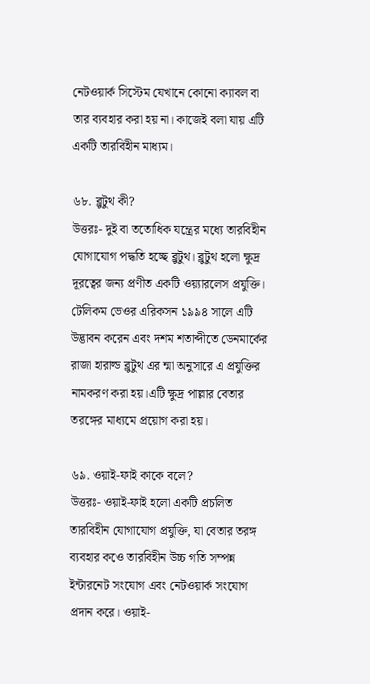নেটওয়ার্ক সিস্টেম যেখানে কোনো ক্যাবল বা তার ব্যবহার করা হয় না। কাজেই বলা যায় এটি একটি তারবিহীন মাধ্যম।

৬৮. ব্লুটুথ কী?
উত্তরঃ- দুই বা ততোধিক যন্ত্রের মধ্যে তারবিহীন যোগাযোগ পদ্ধতি হচ্ছে ব্লুটুথ। ব্লুটুথ হলো ক্ষুদ্র দূরত্বের জন্য প্রণীত একটি ওয়্যারলেস প্রযুক্তি। টেলিকম ভেওর এরিকসন ১৯৯৪ সালে এটি উদ্ভাবন করেন এবং দশম শতাব্দীতে ডেনমার্কের রাজা হারাল্ড ব্লুটুথ এর ন্মা অনুসারে এ প্রযুক্তির নামকরণ করা হয়।এটি ক্ষুদ্র পাল্লার বেতার তরঙ্গের মাধ্যমে প্রয়োগ করা হয়।

৬৯. ওয়াই-ফাই কাকে বলে?
উত্তরঃ- ওয়াই-ফাই হলো একটি প্রচলিত তারবিহীন যোগাযোগ প্রযুক্তি, যা বেতার তরঙ্গ ব্যবহার কওে তারবিহীন উচ্চ গতি সম্পন্ন ইন্টারনেট সংযোগ এবং নেটওয়ার্ক সংযোগ প্রদান করে। ওয়াই-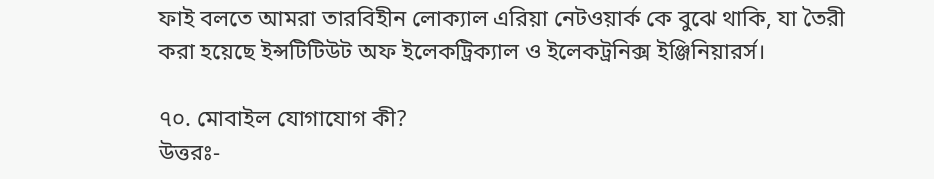ফাই বলতে আমরা তারবিহীন লোক্যাল এরিয়া নেটওয়ার্ক কে বুঝে থাকি, যা তৈরী করা হয়েছে ইন্সটিটিউট অফ ইলেকট্রিক্যাল ও ইলেকট্রনিক্স ইঞ্জিনিয়ারর্স।

৭০. মোবাইল যোগাযোগ কী?
উত্তরঃ-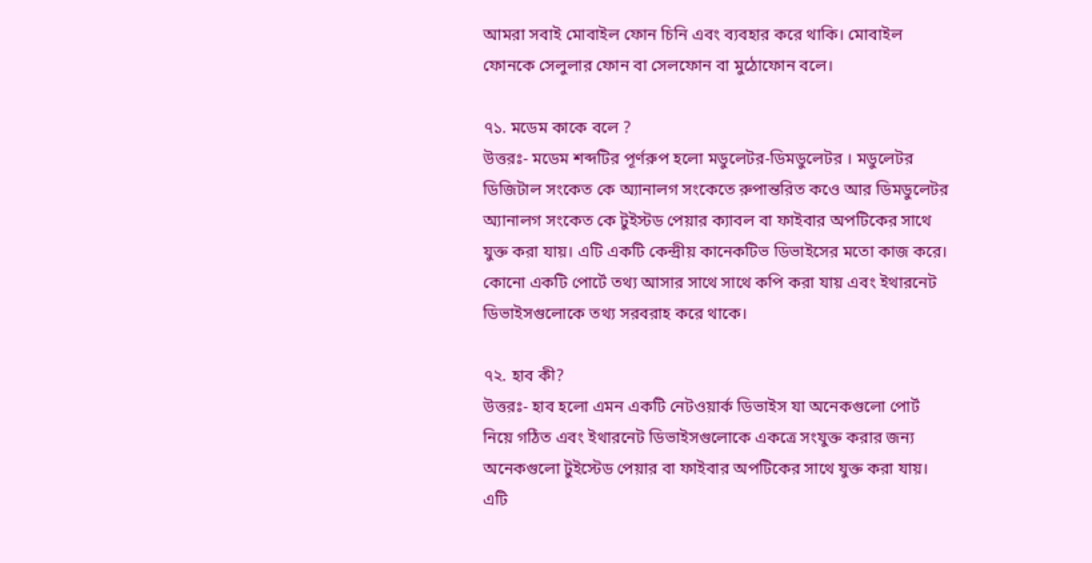আমরা সবাই মোবাইল ফোন চিনি এবং ব্যবহার করে থাকি। মোবাইল ফোনকে সেলুলার ফোন বা সেলফোন বা মুঠোফোন বলে।

৭১. মডেম কাকে বলে ?
উত্তরঃ- মডেম শব্দটির পূর্ণরুপ হলো মডুলেটর-ডিমডুলেটর । মডুলেটর ডিজিটাল সংকেত কে অ্যানালগ সংকেতে রুপান্তরিত কওে আর ডিমডুলেটর অ্যানালগ সংকেত কে টুইস্টড পেয়ার ক্যাবল বা ফাইবার অপটিকের সাথে যুক্ত করা যায়। এটি একটি কেন্দ্রীয় কানেকটিভ ডিভাইসের মতো কাজ করে। কোনো একটি পোর্টে তথ্য আসার সাথে সাথে কপি করা যায় এবং ইথারনেট ডিভাইসগুলোকে তথ্য সরবরাহ করে থাকে।

৭২. হাব কী?
উত্তরঃ- হাব হলো এমন একটি নেটওয়ার্ক ডিভাইস যা অনেকগুলো পোর্ট নিয়ে গঠিত এবং ইথারনেট ডিভাইসগুলোকে একত্রে সংযুক্ত করার জন্য অনেকগুলো টুইস্টেড পেয়ার বা ফাইবার অপটিকের সাথে যুক্ত করা যায়। এটি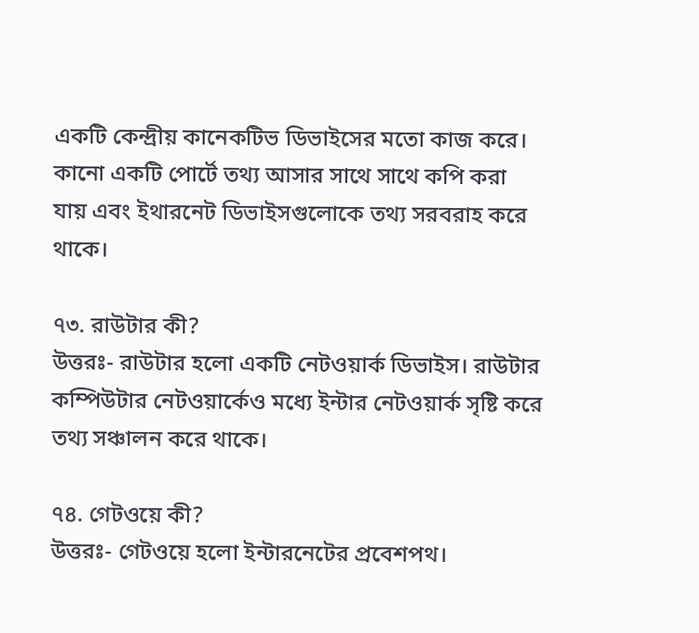একটি কেন্দ্রীয় কানেকটিভ ডিভাইসের মতো কাজ করে। কানো একটি পোর্টে তথ্য আসার সাথে সাথে কপি করা যায় এবং ইথারনেট ডিভাইসগুলোকে তথ্য সরবরাহ করে থাকে।

৭৩. রাউটার কী?
উত্তরঃ- রাউটার হলো একটি নেটওয়ার্ক ডিভাইস। রাউটার কম্পিউটার নেটওয়ার্কেও মধ্যে ইন্টার নেটওয়ার্ক সৃষ্টি করে তথ্য সঞ্চালন করে থাকে।

৭৪. গেটওয়ে কী?
উত্তরঃ- গেটওয়ে হলো ইন্টারনেটের প্রবেশপথ।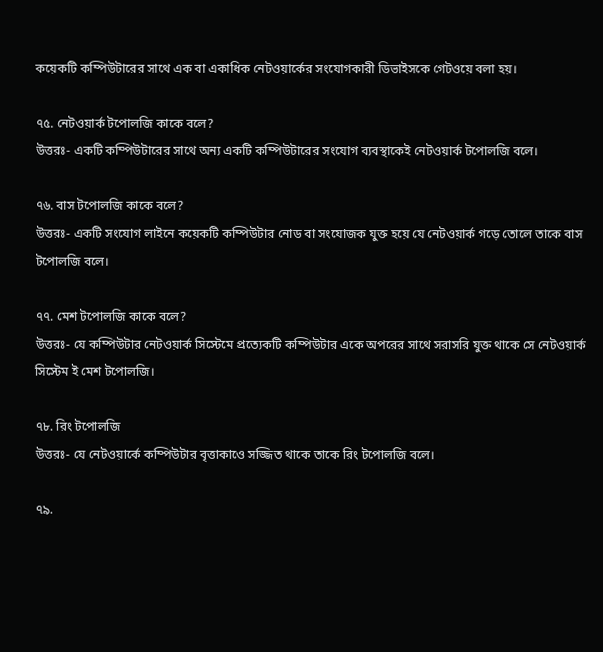কয়েকটি কম্পিউটারের সাথে এক বা একাধিক নেটওয়ার্কের সংযোগকারী ডিভাইসকে গেটওয়ে বলা হয়।

৭৫. নেটওয়ার্ক টপোলজি কাকে বলে?
উত্তরঃ- একটি কম্পিউটারের সাথে অন্য একটি কম্পিউটারের সংযোগ ব্যবস্থাকেই নেটওয়ার্ক টপোলজি বলে।

৭৬. বাস টপোলজি কাকে বলে?
উত্তরঃ- একটি সংযোগ লাইনে কয়েকটি কম্পিউটার নোড বা সংযোজক যুক্ত হয়ে যে নেটওয়ার্ক গড়ে তোলে তাকে বাস টপোলজি বলে।

৭৭. মেশ টপোলজি কাকে বলে?
উত্তরঃ- যে কম্পিউটার নেটওয়ার্ক সিস্টেমে প্রত্যেকটি কম্পিউটার একে অপরের সাথে সরাসরি যুক্ত থাকে সে নেটওয়ার্ক সিস্টেম ই মেশ টপোলজি।

৭৮. রিং টপোলজি
উত্তরঃ- যে নেটওয়ার্কে কম্পিউটার বৃত্তাকাওে সজ্জিত থাকে তাকে রিং টপোলজি বলে।

৭৯.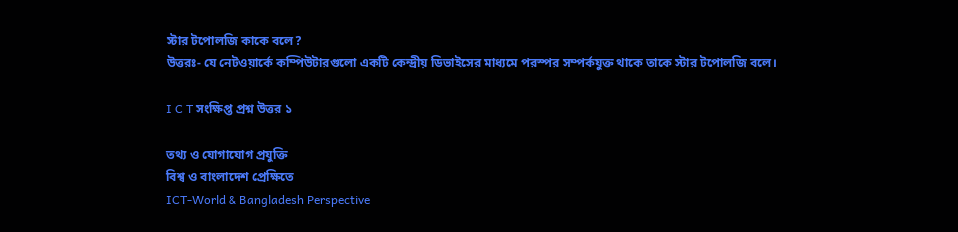স্টার টপোলজি কাকে বলে?
উত্তরঃ- যে নেটওয়ার্কে কম্পিউটারগুলো একটি কেন্দ্রীয় ডিভাইসের মাধ্যমে পরস্পর সম্পর্কযুক্ত থাকে তাকে স্টার টপোলজি বলে।

I C T সংক্ষিপ্ত প্রশ্ন উত্তর ১

তথ্য ও যোগাযোগ প্রযুক্তি
বিশ্ব ও বাংলাদেশ প্রেক্ষিতে
ICT-World & Bangladesh Perspective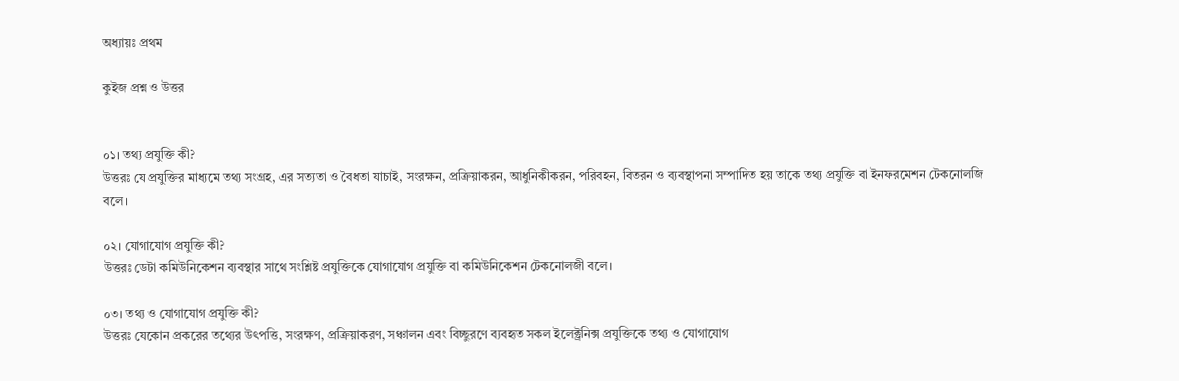অধ্যায়ঃ প্রথম

কুইজ প্রশ্ন ও উত্তর


০১। তথ্য প্রযুক্তি কী?
উত্তরঃ যে প্রযুক্তির মাধ্যমে তথ্য সংগ্রহ, এর সত্যতা ও বৈধতা যাচাই, সংরক্ষন, প্রক্রিয়াকরন, আধুনিকীকরন, পরিবহন, বিতরন ও ব্যবস্থাপনা সম্পাদিত হয় তাকে তথ্য প্রযুক্তি বা ইনফরমেশন টেকনোলজি বলে।

০২। যোগাযোগ প্রযুক্তি কী?
উত্তরঃ ডেটা কমিউনিকেশন ব্যবস্থার সাথে সংশ্লিষ্ট প্রযুক্তিকে যোগাযোগ প্রযুক্তি বা কমিউনিকেশন টেকনোলজী বলে।

০৩। তথ্য ও যোগাযোগ প্রযুক্তি কী?
উত্তরঃ যেকোন প্রকরের তথ্যের উৎপত্তি, সংরক্ষণ, প্রক্রিয়াকরণ, সঞ্চালন এবং বিচ্ছুরণে ব্যবহৃত সকল ইলেক্ট্রনিক্স প্রযুক্তিকে তথ্য ও যোগাযোগ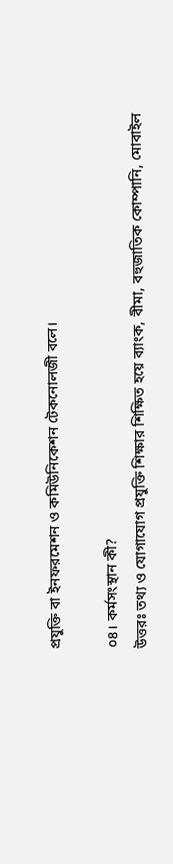প্রযুক্তি বা ইনফরমেশন ও কমিউনিকেশন টেকনোলজী বলে।

০৪। কর্মসংস্থান কী?
উত্তরঃ তথ্য ও যোগাযোগ প্রযুক্তি শিক্ষার শিক্ষিত হয়ে ব্যাংক, বীমা, বহুজাতিক কোম্পানি, মোবাইল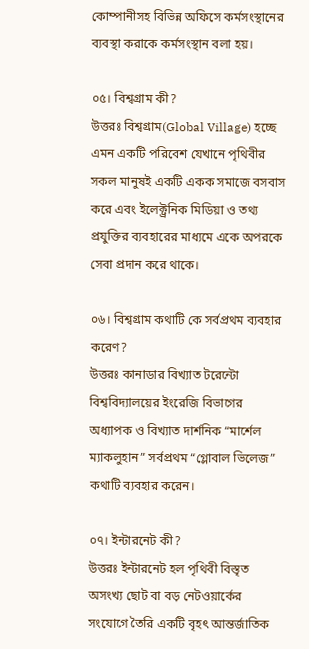কোম্পানীসহ বিভিন্ন অফিসে কর্মসংস্থানের ব্যবস্থা করাকে কর্মসংস্থান বলা হয়।

০৫। বিশ্বগ্রাম কী?
উত্তরঃ বিশ্বগ্রাম(Global Village) হচ্ছে এমন একটি পরিবেশ যেখানে পৃথিবীর সকল মানুষই একটি একক সমাজে বসবাস করে এবং ইলেক্ট্রনিক মিডিয়া ও তথ্য প্রযুক্তির ব্যবহারের মাধ্যমে একে অপরকে সেবা প্রদান করে থাকে।

০৬। বিশ্বগ্রাম কথাটি কে সর্বপ্রথম ব্যবহার করেণ?
উত্তরঃ কানাডার বিখ্যাত টরেন্টো বিশ্ববিদ্যালয়ের ইংরেজি বিভাগের অধ্যাপক ও বিখ্যাত দার্শনিক “মার্শেল ম্যাকলুহান” সর্বপ্রথম “গ্লোবাল ভিলেজ” কথাটি ব্যবহার করেন।

০৭। ইন্টারনেট কী?
উত্তরঃ ইন্টারনেট হল পৃথিবী বিস্তৃত অসংখ্য ছোট বা বড় নেটওয়ার্কের সংযোগে তৈরি একটি বৃহৎ আন্তর্জাতিক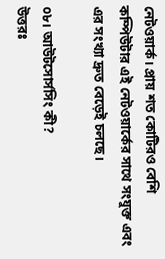নেটওয়ার্ক। প্রায় শত কোটিরও বেশি কম্পিউটার এই নেটওয়ার্কের সাথে সংযুক্ত এবং এর সংখ্যা দ্রুত বেড়েই চলছে।

০৮। আউটসোর্সসিং কী?
উত্তরঃ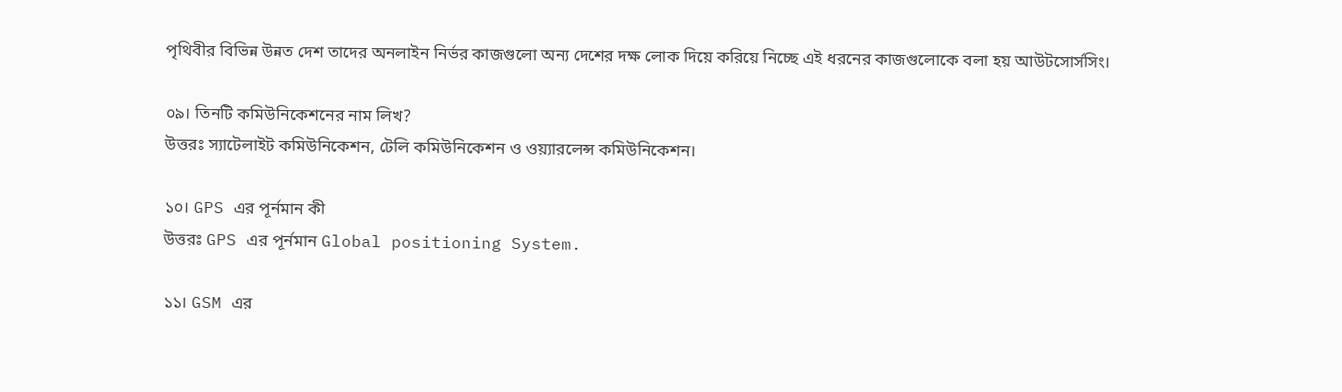পৃথিবীর বিভিন্ন উন্নত দেশ তাদের অনলাইন নির্ভর কাজগুলো অন্য দেশের দক্ষ লোক দিয়ে করিয়ে নিচ্ছে এই ধরনের কাজগুলোকে বলা হয় আউটসোর্সসিং।

০৯। তিনটি কমিউনিকেশনের নাম লিখ?
উত্তরঃ স্যাটেলাইট কমিউনিকেশন, টেলি কমিউনিকেশন ও ওয়্যারলেন্স কমিউনিকেশন।

১০। GPS এর পূর্নমান কী
উত্তরঃ GPS এর পূর্নমান Global positioning System.

১১। GSM এর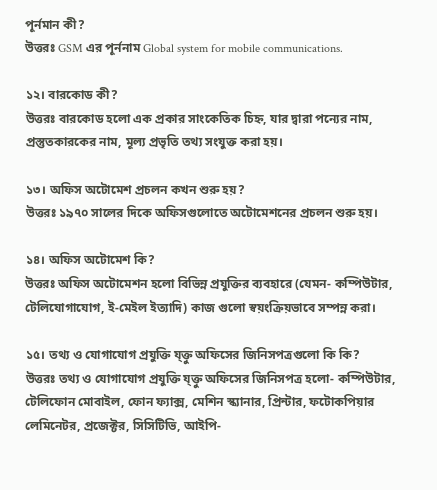পূর্নমান কী?
উত্তরঃ GSM এর পূর্ননাম Global system for mobile communications.

১২। বারকোড কী?
উত্তরঃ বারকোড হলো এক প্রকার সাংকেতিক চিহ্ন, যার দ্বারা পন্যের নাম, প্রস্তুতকারকের নাম, মূল্য প্রভৃতি তথ্য সংযুক্ত করা হয়।

১৩। অফিস অটোমেশ প্রচলন কখন শুরু হয়?
উত্তরঃ ১৯৭০ সালের দিকে অফিসগুলোতে অটোমেশনের প্রচলন শুরু হয়।

১৪। অফিস অটোমেশ কি?
উত্তরঃ অফিস অটোমেশন হলো বিভিন্ন প্রযুক্তির ব্যবহারে (যেমন- কম্পিউটার, টেলিযোগাযোগ, ই-মেইল ইত্যাদি) কাজ গুলো স্বয়ংক্রিয়ভাবে সম্পন্ন করা।

১৫। তথ্য ও যোগাযোগ প্রযুক্তি য্ক্তু অফিসের জিনিসপত্রগুলো কি কি?
উত্তরঃ তথ্য ও যোগাযোগ প্রযুক্তি য্ক্তু অফিসের জিনিসপত্র হলো- কম্পিউটার, টেলিফোন মোবাইল, ফোন ফ্যাক্স, মেশিন স্ক্যানার, প্রিন্টার, ফটোকপিয়ার লেমিনেটর, প্রজেক্টর, সিসিটিভি, আইপি-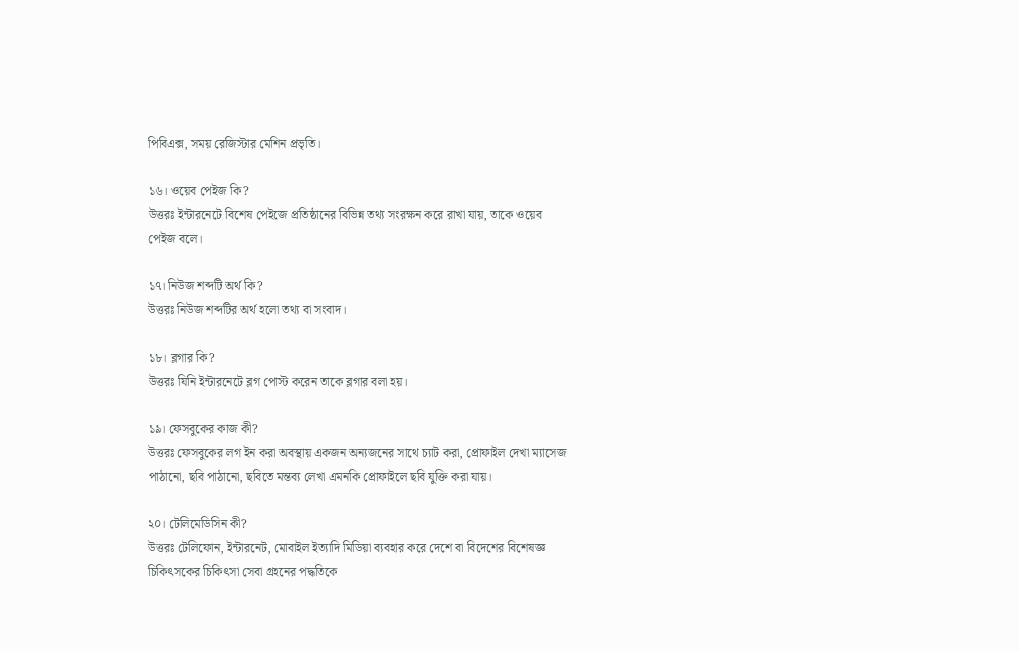পিবিএক্স, সময় রেজিস্টার মেশিন প্রভৃতি।

১৬। ওয়েব পেইজ কি?
উত্তরঃ ইন্টারনেটে বিশেষ পেইজে প্রতিষ্ঠানের বিভিন্ন তথ্য সংরক্ষন করে রাখা যায়, তাকে ওয়েব পেইজ বলে।

১৭। নিউজ শব্দটি অর্থ কি?
উত্তরঃ নিউজ শব্দটির অর্থ হলো তথ্য বা সংবাদ।

১৮। ব্লগার কি?
উত্তরঃ যিনি ইন্টারনেটে ব্লগ পোস্ট করেন তাকে ব্লগার বলা হয়।

১৯। ফেসবুকের কাজ কী?
উত্তরঃ ফেসবুকের লগ ইন করা অবস্থায় একজন অন্যজনের সাথে চ্যাট করা, প্রোফাইল দেখা ম্যাসেজ পাঠানো, ছবি পাঠানো, ছবিতে মন্তব্য লেখা এমনকি প্রোফাইলে ছবি যুক্তি করা যায়।

২০। টেলিমেডিসিন কী?
উত্তরঃ টেলিফোন, ইন্টারনেট, মোবাইল ইত্যাদি মিডিয়া ব্যবহার করে দেশে বা বিদেশের বিশেষজ্ঞ চিকিৎসকের চিকিৎসা সেবা গ্রহনের পদ্ধতিকে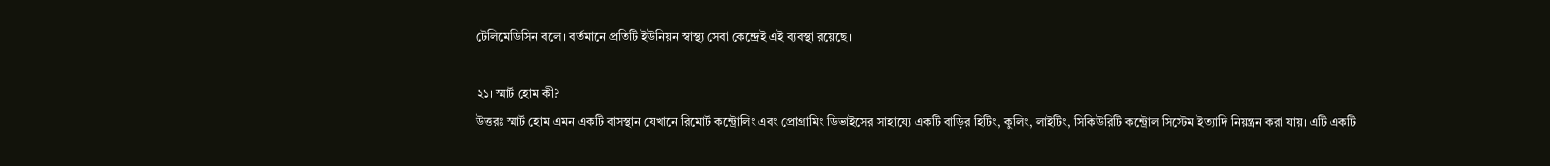টেলিমেডিসিন বলে। বর্তমানে প্রতিটি ইউনিয়ন স্বাস্থ্য সেবা কেন্দ্রেই এই ব্যবস্থা রয়েছে।

২১। স্মার্ট হোম কী?
উত্তরঃ স্মার্ট হোম এমন একটি বাসস্থান যেখানে রিমোর্ট কন্ট্রোলিং এবং প্রোগ্রামিং ডিভাইসের সাহায্যে একটি বাড়ির হিটিং, কুলিং, লাইটিং, সিকিউরিটি কন্ট্রোল সিস্টেম ইত্যাদি নিয়ন্ত্রন করা যায়। এটি একটি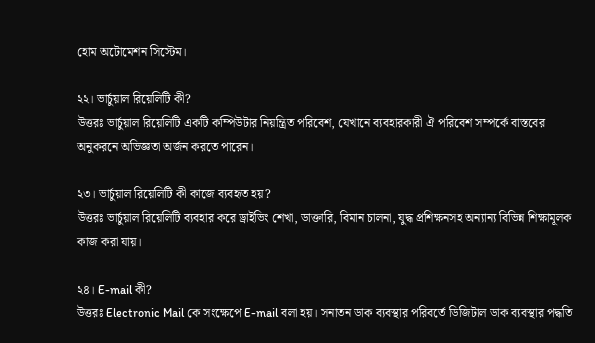হোম অটোমেশন সিস্টেম।

২২। ভার্চুয়াল রিয়েলিটি কী?
উত্তরঃ ভার্চুয়াল রিয়েলিটি একটি কম্পিউটার নিয়ন্ত্রিত পরিবেশ, যেখানে ব্যবহারকারী ঐ পরিবেশ সম্পর্কে বাস্তবের অনুকরনে অভিজ্ঞতা অর্জন করতে পারেন।

২৩। ভার্চুয়াল রিয়েলিটি কী কাজে ব্যবহৃত হয়?
উত্তরঃ ভার্চুয়াল রিয়েলিটি ব্যবহার করে ড্রাইভিং শেখা, ডাক্তারি, বিমান চালনা, যুদ্ধ প্রশিক্ষনসহ অন্যান্য বিভিন্ন শিক্ষামূলক কাজ করা যায়।

২৪। E-mail কী?
উত্তরঃ Electronic Mail কে সংক্ষেপে E-mail বলা হয়। সনাতন ডাক ব্যবস্থার পরিবর্তে ডিজিটাল ডাক ব্যবস্থার পদ্ধতি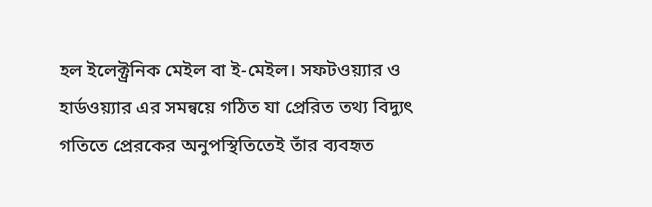হল ইলেক্ট্রনিক মেইল বা ই-মেইল। সফটওয়্যার ও হার্ডওয়্যার এর সমন্বয়ে গঠিত যা প্রেরিত তথ্য বিদ্যুৎ গতিতে প্রেরকের অনুপস্থিতিতেই তাঁর ব্যবহৃত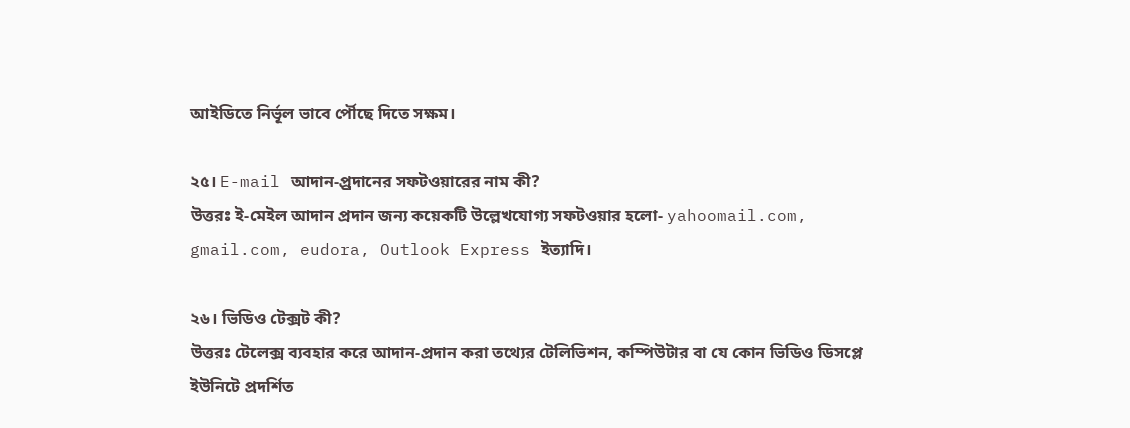আইডিতে নির্ভূল ভাবে র্পৌছে দিতে সক্ষম।

২৫। E-mail আদান-প্র্রদানের সফটওয়ারের নাম কী?
উত্তরঃ ই-মেইল আদান প্রদান জন্য কয়েকটি উল্লেখযোগ্য সফটওয়ার হলো- yahoomail.com, gmail.com, eudora, Outlook Express ইত্যাদি।

২৬। ভিডিও টেক্সট কী?
উত্তরঃ টেলেক্স ব্যবহার করে আদান-প্রদান করা তথ্যের টেলিভিশন, কম্পিউটার বা যে কোন ভিডিও ডিসপ্লে ইউনিটে প্রদর্শিত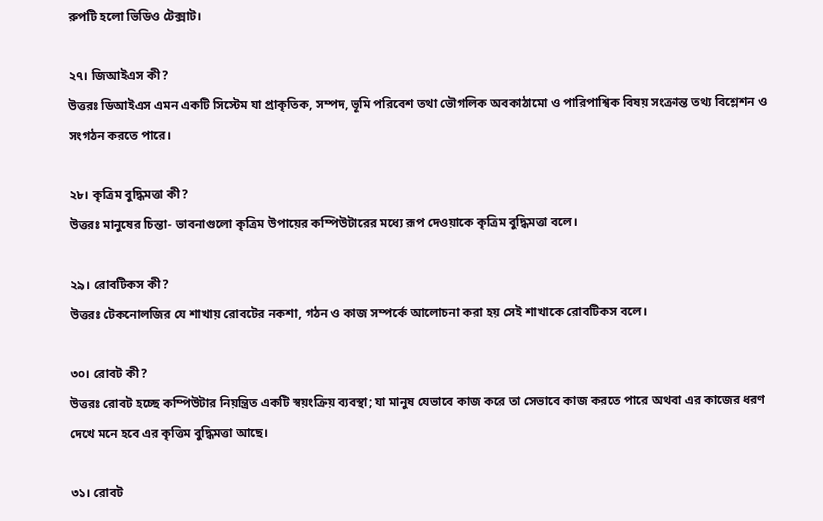রুপটি হলো ভিডিও টেক্সাট।

২৭। জিআইএস কী?
উত্তরঃ ডিআইএস এমন একটি সিস্টেম যা প্রাকৃতিক, সম্পদ, ভূমি পরিবেশ তথা ভৌগলিক অবকাঠামো ও পারিপাশ্বিক বিষয় সংক্রান্ত তথ্য বিশ্লেশন ও সংগঠন করতে পারে।

২৮। কৃত্রিম বুদ্ধিমত্তা কী?
উত্তরঃ মানুষের চিন্তা- ভাবনাগুলো কৃত্রিম উপায়ের কম্পিউটারের মধ্যে রূপ দেওয়াকে কৃত্রিম বুদ্ধিমত্তা বলে।

২৯। রোবটিকস কী?
উত্তরঃ টেকনোলজির যে শাখায় রোবটের নকশা, গঠন ও কাজ সম্পর্কে আলোচনা করা হয় সেই শাখাকে রোবটিকস বলে।

৩০। রোবট কী?
উত্তরঃ রোবট হচ্ছে কম্পিউটার নিয়ন্ত্রিত একটি স্বয়ংক্রিয় ব্যবস্থা; যা মানুষ যেভাবে কাজ করে তা সেভাবে কাজ করতে পারে অথবা এর কাজের ধরণ দেখে মনে হবে এর কৃত্তিম বুদ্ধিমত্তা আছে।

৩১। রোবট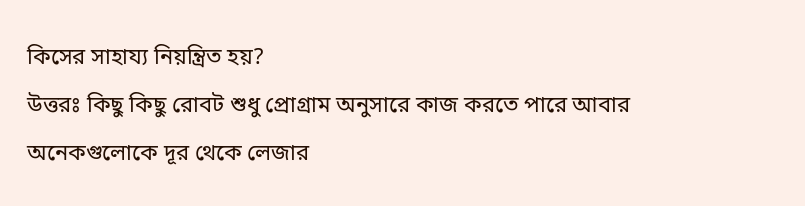কিসের সাহায্য নিয়ন্ত্রিত হয়?
উত্তরঃ কিছু কিছু রোবট শুধু প্রোগ্রাম অনুসারে কাজ করতে পারে আবার অনেকগুলোকে দূর থেকে লেজার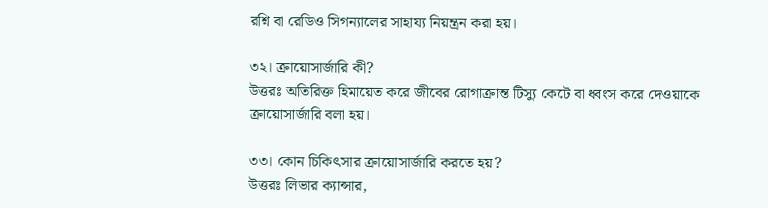রশ্নি বা রেডিও সিগন্যালের সাহায্য নিয়ন্ত্রন করা হয়।

৩২। ক্রায়োসার্জারি কী?
উত্তরঃ অতিরিক্ত হিমায়েত করে জীবের রোগাক্রান্ত টিস্যু কেটে বা ধ্বংস করে দেওয়াকে ক্রায়োসার্জারি বলা হয়।

৩৩। কোন চিকিৎসার ক্রায়োসার্জারি করতে হয়?
উত্তরঃ লিভার ক্যান্সার,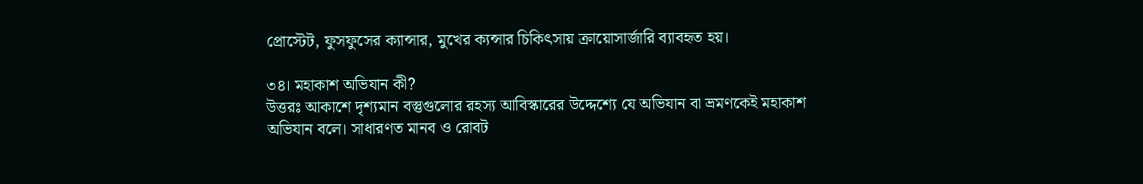প্রোস্টেট, ফুসফুসের ক্যান্সার, মুখের ক্যন্সার চিকিৎসায় ক্রায়োসার্জারি ব্যাবহৃত হয়।

৩৪। মহাকাশ অভিযান কী?
উত্তরঃ আকাশে দৃশ্যমান বস্তুগুলোর রহস্য আবিস্কারের উদ্দেশ্যে যে অভিযান বা ভ্রমণকেই মহাকাশ অভিযান বলে। সাধারণত মানব ও রোবট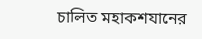চালিত মহাকশযানের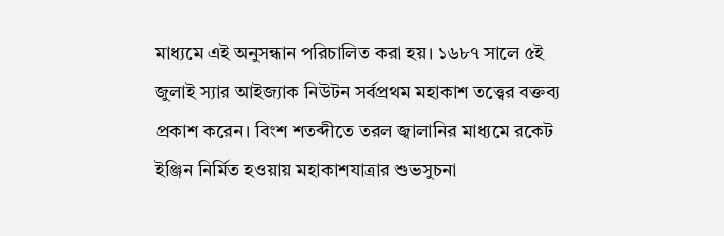মাধ্যমে এই অনুসন্ধান পরিচালিত করা হয়। ১৬৮৭ সালে ৫ই জুলাই স্যার আইজ্যাক নিউটন সর্বপ্রথম মহাকাশ তত্ত্বের বক্তব্য প্রকাশ করেন। বিংশ শতব্দীতে তরল জ্বালানির মাধ্যমে রকেট ইঞ্জিন নির্মিত হওয়ায় মহাকাশযাত্রার শুভসুচনা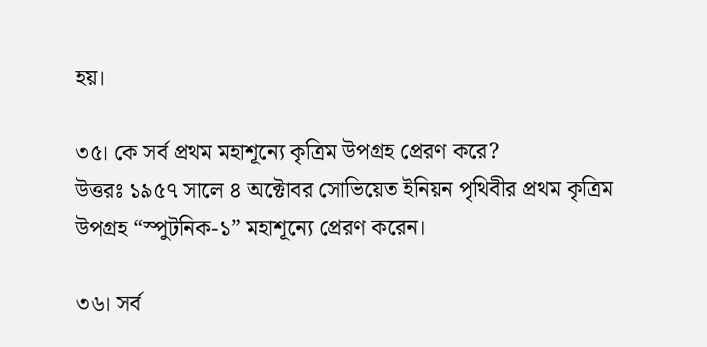হয়।

৩৫। কে সর্ব প্রথম মহাশূন্যে কৃত্রিম উপগ্রহ প্রেরণ করে?
উত্তরঃ ১৯৫৭ সালে ৪ অক্টোবর সোভিয়েত ইনিয়ন পৃথিবীর প্রথম কৃত্রিম উপগ্রহ “স্পুটনিক-১” মহাশূন্যে প্রেরণ করেন।

৩৬। সর্ব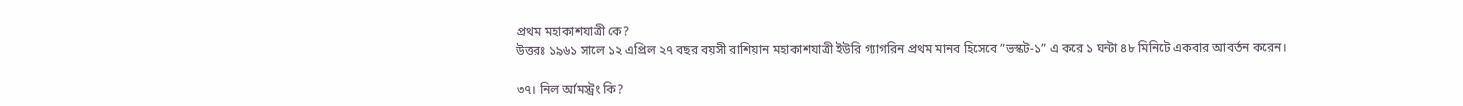প্রথম মহাকাশযাত্রী কে?
উত্তরঃ ১৯৬১ সালে ১২ এপ্রিল ২৭ বছর বয়সী রাশিয়ান মহাকাশযাত্রী ইউরি গ্যাগরিন প্রথম মানব হিসেবে ”ভস্কট-১” এ করে ১ ঘন্টা ৪৮ মিনিটে একবার আবর্তন করেন।

৩৭। নিল র্আমস্ট্রং কি?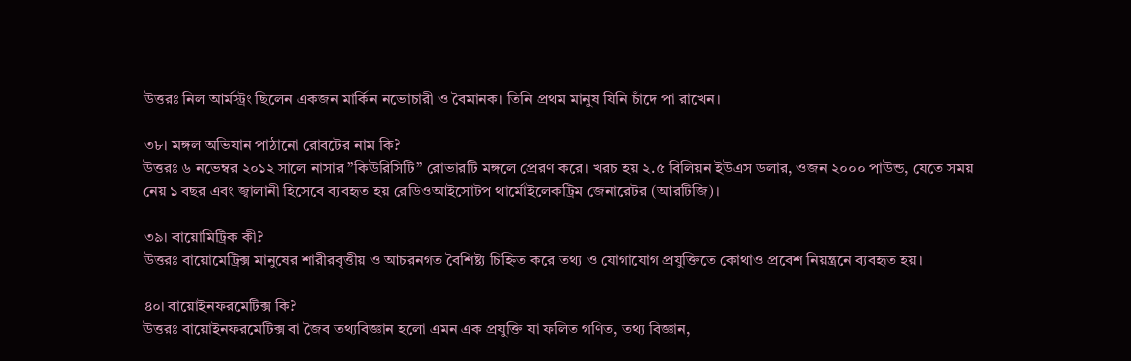উত্তরঃ নিল আর্মস্ট্রং ছিলেন একজন মার্কিন নভোচারী ও বৈমানক। তিনি প্রথম মানুষ যিনি চাঁদে পা রাখেন।

৩৮। মঙ্গল অভিযান পাঠানো রোবটের নাম কি?
উত্তরঃ ৬ নভেম্বর ২০১২ সালে নাসার ”কিউরিসিটি” রোভারটি মঙ্গলে প্রেরণ করে। খরচ হয় ২.৫ বিলিয়ন ইউএস ডলার, ওজন ২০০০ পাউন্ড, যেতে সময় নেয় ১ বছর এবং জ্বালানী হিসেবে ব্যবহৃত হয় রেডিওআইসোটপ থার্মোইলেকট্রিম জেনারেটর (আরটিজি)।

৩৯। বায়োমিট্রিক কী?
উত্তরঃ বায়োমেট্রিক্স মানুষের শারীরবৃত্তীয় ও আচরনগত বৈশিষ্ট্য চিহ্নিত করে তথ্য ও যোগাযোগ প্রযুক্তিতে কোথাও প্রবেশ নিয়ন্ত্রনে ব্যবহৃত হয়।

৪০। বায়োইনফরমেটিক্স কি?
উত্তরঃ বায়োইনফরমেটিক্স বা জৈব তথ্যবিজ্ঞান হলো এমন এক প্রযুক্তি যা ফলিত গণিত, তথ্য বিজ্ঞান,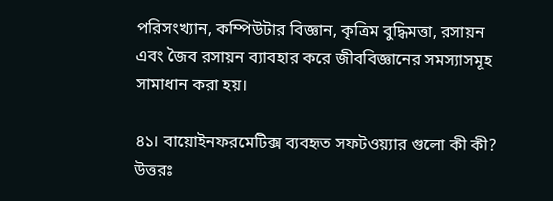পরিসংখ্যান, কম্পিউটার বিজ্ঞান, কৃত্রিম বুদ্ধিমত্তা, রসায়ন এবং জৈব রসায়ন ব্যাবহার করে জীববিজ্ঞানের সমস্যাসমূহ সামাধান করা হয়।

৪১। বায়োইনফরমেটিক্স ব্যবহৃত সফটওয়্যার গুলো কী কী?
উত্তরঃ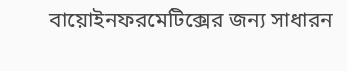বায়োইনফরমেটিক্সের জন্য সাধারন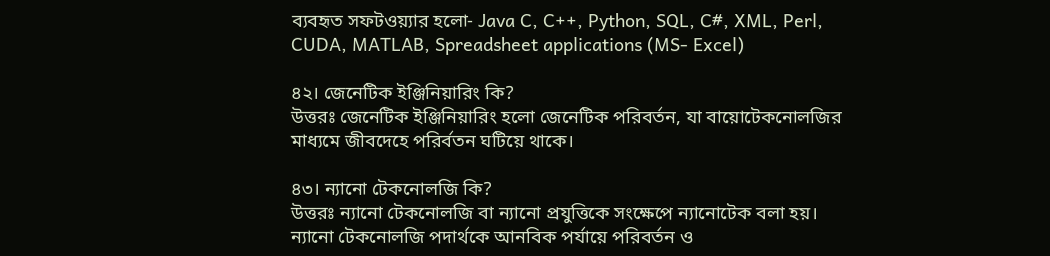ব্যবহৃত সফটওয়্যার হলো- Java C, C++, Python, SQL, C#, XML, Perl, CUDA, MATLAB, Spreadsheet applications (MS- Excel)

৪২। জেনেটিক ইঞ্জিনিয়ারিং কি?
উত্তরঃ জেনেটিক ইঞ্জিনিয়ারিং হলো জেনেটিক পরিবর্তন, যা বায়োটেকনোলজির মাধ্যমে জীবদেহে পরির্বতন ঘটিয়ে থাকে।

৪৩। ন্যানো টেকনোলজি কি?
উত্তরঃ ন্যানো টেকনোলজি বা ন্যানো প্রযুত্তিকে সংক্ষেপে ন্যানোটেক বলা হয়। ন্যানো টেকনোলজি পদার্থকে আনবিক পর্যায়ে পরিবর্তন ও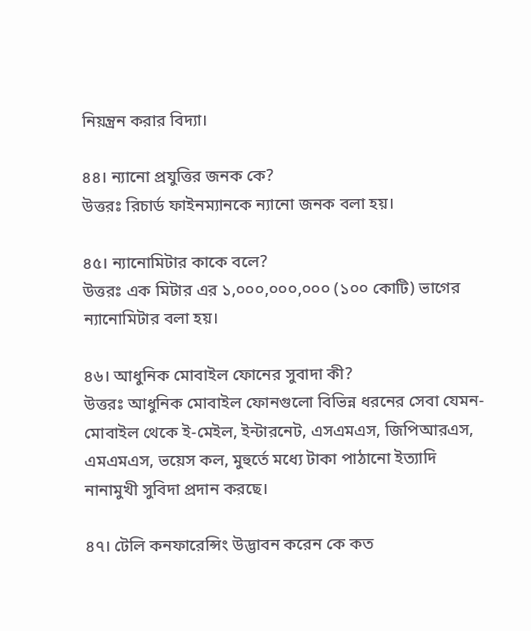নিয়ন্ত্রন করার বিদ্যা।

৪৪। ন্যানো প্রযুত্তির জনক কে?
উত্তরঃ রিচার্ড ফাইনম্যানকে ন্যানো জনক বলা হয়।

৪৫। ন্যানোমিটার কাকে বলে?
উত্তরঃ এক মিটার এর ১,০০০,০০০,০০০ (১০০ কোটি) ভাগের ন্যানোমিটার বলা হয়।

৪৬। আধুনিক মোবাইল ফোনের সুবাদা কী?
উত্তরঃ আধুনিক মোবাইল ফোনগুলো বিভিন্ন ধরনের সেবা যেমন- মোবাইল থেকে ই-মেইল, ইন্টারনেট, এসএমএস, জিপিআরএস, এমএমএস, ভয়েস কল, মুহুর্তে মধ্যে টাকা পাঠানো ইত্যাদি নানামুখী সুবিদা প্রদান করছে।

৪৭। টেলি কনফারেন্সিং উদ্ভাবন করেন কে কত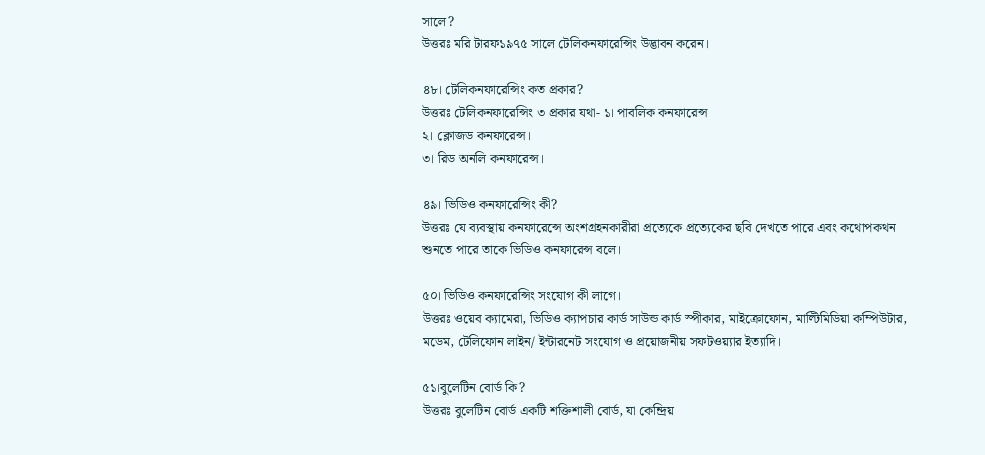সালে?
উত্তরঃ মরি টারফ১৯৭৫ সালে টেলিকনফারেন্সিং উদ্ভাবন করেন।

৪৮। টেলিকনফারেন্সিং কত প্রকার?
উত্তরঃ টেলিকনফারেন্সিং ৩ প্রকার যথা- ১। পাবলিক কনফারেন্স
২। ক্লোজড কনফারেন্স।
৩। রিড অনলি কনফারেন্স।

৪৯। ভিডিও কনফারেন্সিং কী?
উত্তরঃ যে ব্যবস্থায় কনফারেন্সে অংশগ্রহনকারীরা প্রত্যেকে প্রত্যেকের ছবি দেখতে পারে এবং কথোপকথন শুনতে পারে তাকে ভিডিও কনফারেন্স বলে।

৫০। ভিডিও কনফারেন্সিং সংযোগ কী লাগে।
উত্তরঃ ওয়েব ক্যামেরা, ভিডিও ক্যাপচার কার্ড সাউন্ড কার্ড স্পীকার, মাইক্রোফোন, মাল্টিমিডিয়া কম্পিউটার, মডেম, টেলিফোন লাইন/ ইন্টারনেট সংযোগ ও প্রয়োজনীয় সফটওয়্যার ইত্যাদি।

৫১।বুলেটিন বোর্ড কি?
উত্তরঃ বুলেটিন বোর্ড একটি শক্তিশালী বোর্ড, যা কেন্দ্রিয়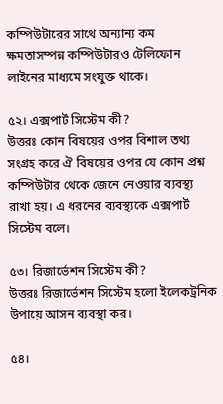কম্পিউটারের সাথে অন্যান্য কম ক্ষমতাসম্পন্ন কম্পিউটারও টেলিফোন লাইনের মাধ্যমে সংযুক্ত থাকে।

৫২। এক্সপার্ট সিস্টেম কী?
উত্তরঃ কোন বিষয়ের ওপর বিশাল তথ্য সংগ্রহ করে ঐ বিষয়ের ওপর যে কোন প্রশ্ন কম্পিউটার থেকে জেনে নেওয়ার ব্যবস্থ্য রাখা হয়। এ ধরনের ব্যবস্থ্যকে এক্সপার্ট সিস্টেম বলে।

৫৩। রিজার্ভেশন সিস্টেম কী?
উত্তরঃ রিজার্ভেশন সিস্টেম হলো ইলেকট্রনিক উপায়ে আসন ব্যবস্থা কর।

৫৪।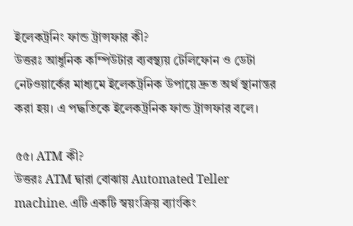ইলেকট্রনিং ফান্ড ট্রান্সফার কী?
উত্তরঃ আধুনিক কম্পিউটার ব্যবস্থ্যয় টেলিফোন ও ডেটা নেটওয়ার্কের মাধ্যমে ইলেকট্রনিক উপায়ে দ্রুত অর্থ স্থানান্তর করা হয়। এ পদ্ধতিকে ইলেকট্রনিক ফান্ড ট্রান্সফার বলে।

৫৫। ATM কী?
উত্তরঃ ATM দ্বারা বোঝায় Automated Teller machine. এটি একটি স্বয়ংক্রিয় ব্যাংকিং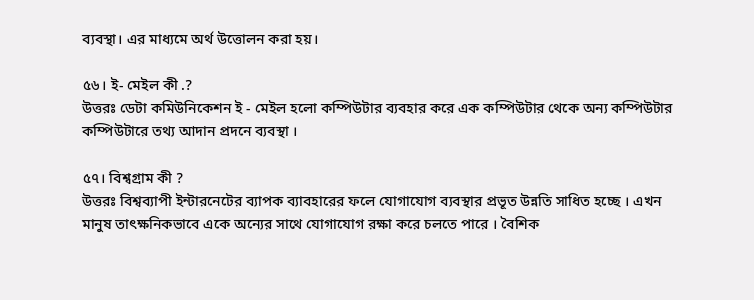ব্যবস্থা। এর মাধ্যমে অর্থ উত্তোলন করা হয়।

৫৬। ই- মেইল কী .?
উত্তরঃ ডেটা কমিউনিকেশন ই - মেইল হলো কম্পিউটার ব্যবহার করে এক কম্পিউটার থেকে অন্য কম্পিউটার কম্পিউটারে তথ্য আদান প্রদনে ব্যবস্থা ।

৫৭। বিশ্বগ্রাম কী ?
উত্তরঃ বিশ্বব্যাপী ইন্টারনেটের ব্যাপক ব্যাবহারের ফলে যোগাযোগ ব্যবস্থার প্রভূত উন্নতি সাধিত হচ্ছে । এখন মানুষ তাৎক্ষনিকভাবে একে অন্যের সাথে যোগাযোগ রক্ষা করে চলতে পারে । বৈশিক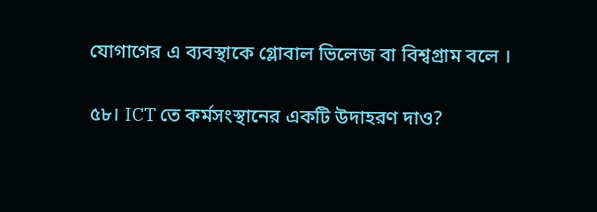যোগাগের এ ব্যবস্থাকে গ্লোবাল ভিলেজ বা বিশ্বগ্রাম বলে ।

৫৮। ICT তে কর্মসংস্থানের একটি উদাহরণ দাও?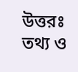উত্তরঃ তথ্য ও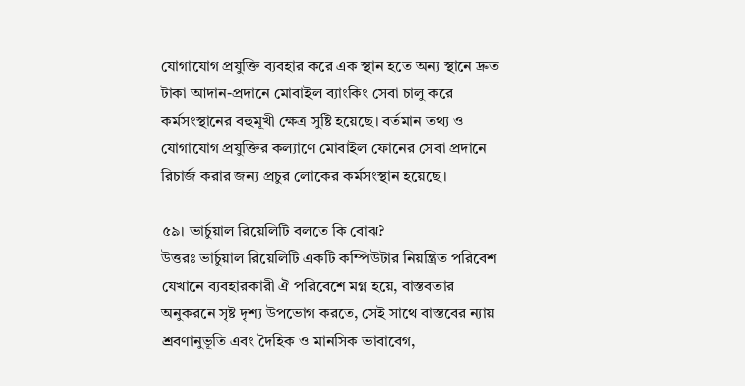যোগাযোগ প্রযুক্তি ব্যবহার করে এক স্থান হতে অন্য স্থানে দ্রুত টাকা আদান-প্রদানে মোবাইল ব্যাংকিং সেবা চালু করে কর্মসংস্থানের বহুমূখী ক্ষেত্র সুষ্টি হয়েছে। বর্তমান তথ্য ও যোগাযোগ প্রযুক্তির কল্যাণে মোবাইল ফোনের সেবা প্রদানে রিচার্জ করার জন্য প্রচুর লোকের কর্মসংস্থান হয়েছে।

৫৯। ভার্চুয়াল রিয়েলিটি বলতে কি বোঝ?
উত্তরঃ ভার্চুয়াল রিয়েলিটি একটি কম্পিউটার নিয়ন্ত্রিত পরিবেশ যেখানে ব্যবহারকারী ঐ পরিবেশে মগ্ন হয়ে, বাস্তবতার অনুকরনে সৃষ্ট দৃশ্য উপভোগ করতে, সেই সাথে বাস্তবের ন্যায় শ্রবণানুভূতি এবং দৈহিক ও মানসিক ভাবাবেগ,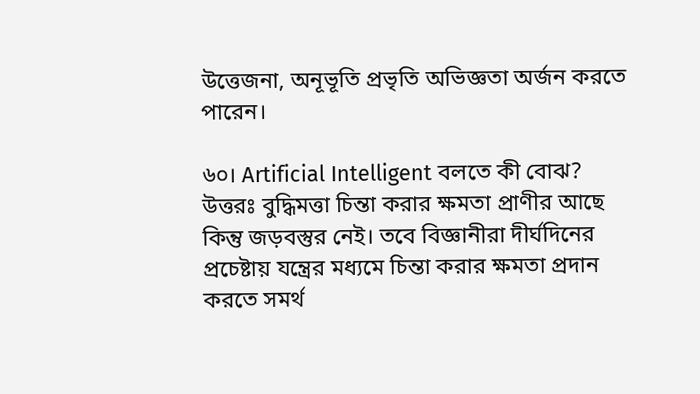উত্তেজনা, অনূভূতি প্রভৃতি অভিজ্ঞতা অর্জন করতে পারেন।

৬০। Artificial Intelligent বলতে কী বোঝ?
উত্তরঃ বুদ্ধিমত্তা চিন্তা করার ক্ষমতা প্রাণীর আছে কিন্তু জড়বস্তুর নেই। তবে বিজ্ঞানীরা দীর্ঘদিনের প্রচেষ্টায় যন্ত্রের মধ্যমে চিন্তা করার ক্ষমতা প্রদান করতে সমর্থ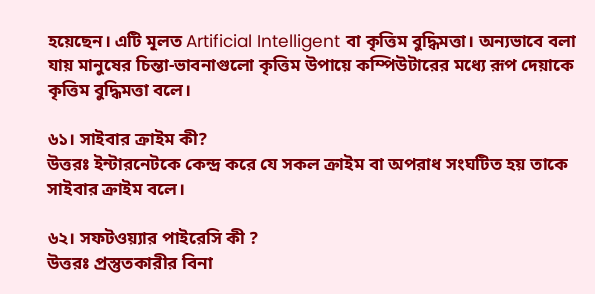হয়েছেন। এটি মূলত Artificial Intelligent বা কৃত্তিম বুদ্ধিমত্তা। অন্যভাবে বলা যায় মানুষের চিন্তা-ভাবনাগুলো কৃত্তিম উপায়ে কম্পিউটারের মধ্যে রূপ দেয়াকে কৃত্তিম বুদ্ধিমত্তা বলে।

৬১। সাইবার ক্রাইম কী?
উত্তরঃ ইন্টারনেটকে কেন্দ্র করে যে সকল ক্রাইম বা অপরাধ সংঘটিত হয় তাকে সাইবার ক্রাইম বলে।

৬২। সফটওয়্যার পাইরেসি কী ?
উত্তরঃ প্রস্তুতকারীর বিনা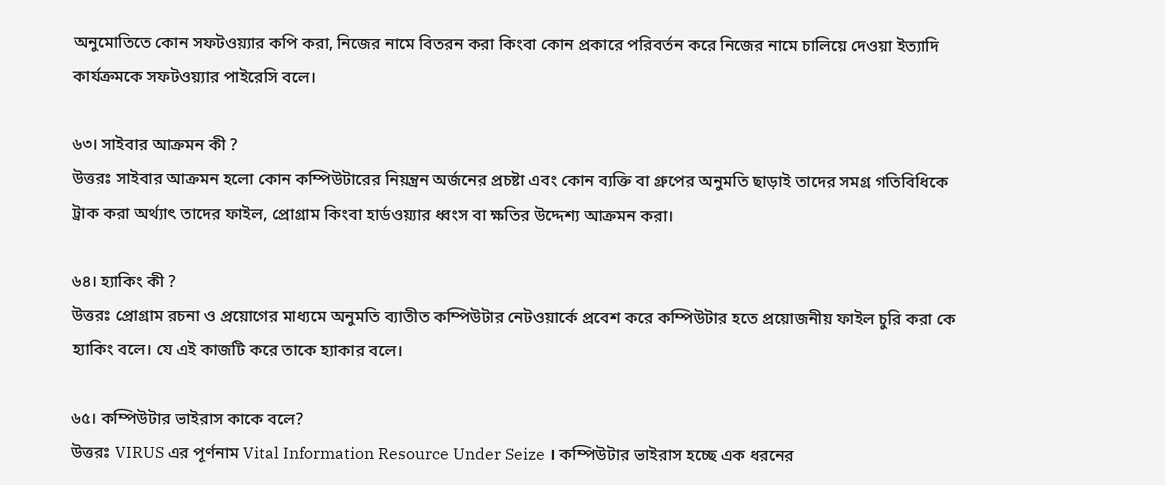অনুমোতিতে কোন সফটওয়্যার কপি করা, নিজের নামে বিতরন করা কিংবা কোন প্রকারে পরিবর্তন করে নিজের নামে চালিয়ে দেওয়া ইত্যাদি কার্যক্রমকে সফটওয়্যার পাইরেসি বলে।

৬৩। সাইবার আক্রমন কী ?
উত্তরঃ সাইবার আক্রমন হলো কোন কম্পিউটারের নিয়ন্ত্রন অর্জনের প্রচষ্টা এবং কোন ব্যক্তি বা গ্রুপের অনুমতি ছাড়াই তাদের সমগ্র গতিবিধিকে ট্রাক করা অর্থ্যাৎ তাদের ফাইল, প্রোগ্রাম কিংবা হার্ডওয়্যার ধ্বংস বা ক্ষতির উদ্দেশ্য আক্রমন করা।

৬৪। হ্যাকিং কী ?
উত্তরঃ প্রোগ্রাম রচনা ও প্রয়োগের মাধ্যমে অনুমতি ব্যাতীত কম্পিউটার নেটওয়ার্কে প্রবেশ করে কম্পিউটার হতে প্রয়োজনীয় ফাইল চুরি করা কে হ্যাকিং বলে। যে এই কাজটি করে তাকে হ্যাকার বলে।

৬৫। কম্পিউটার ভাইরাস কাকে বলে?
উত্তরঃ VIRUS এর পূর্ণনাম Vital Information Resource Under Seize । কম্পিউটার ভাইরাস হচ্ছে এক ধরনের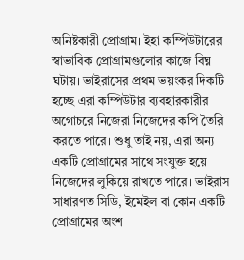অনিষ্টকারী প্রোগ্রাম। ইহা কম্পিউটারের স্বাভাবিক প্রোগ্রামগুলোর কাজে বিঘ্ন ঘটায়। ভাইরাসের প্রথম ভয়ংকর দিকটি হচ্ছে এরা কম্পিউটার ব্যবহারকারীর অগোচরে নিজেরা নিজেদের কপি তৈরি করতে পারে। শুধু তাই নয়, এরা অন্য একটি প্রোগ্রামের সাথে সংযুক্ত হয়ে নিজেদের লুকিয়ে রাখতে পারে। ভাইরাস সাধারণত সিডি, ইমেইল বা কোন একটি প্রোগ্রামের অংশ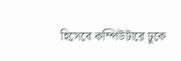হিসেবে কম্পিউটারে ঢুকে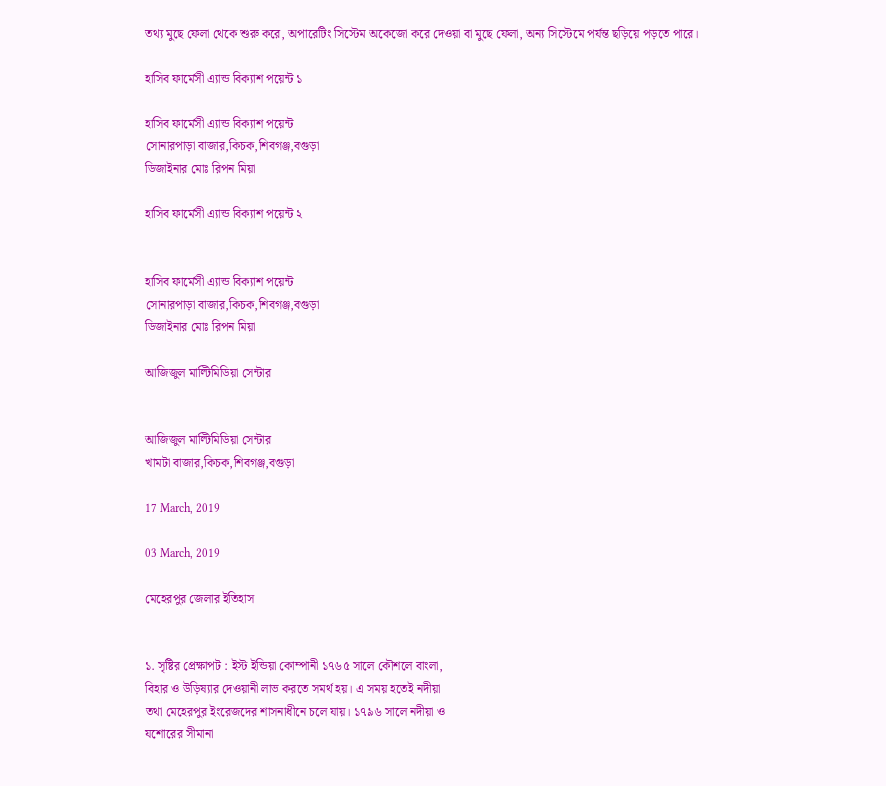তথ্য মুছে ফেলা থেকে শুরু করে, অপারেটিং সিস্টেম অকেজো করে দেওয়া বা মুছে ফেলা, অন্য সিস্টেমে পর্যন্ত ছড়িয়ে পড়তে পারে।

হাসিব ফার্মেসী এ্যান্ড বিক্যাশ পয়েন্ট ১

হাসিব ফার্মেসী এ্যান্ড বিক্যাশ পয়েন্ট
সোনারপাড়া বাজার,কিচক,শিবগঞ্জ,বগুড়া
ডিজাইনার মোঃ রিপন মিয়া

হাসিব ফার্মেসী এ্যান্ড বিক্যাশ পয়েন্ট ২


হাসিব ফার্মেসী এ্যান্ড বিক্যাশ পয়েন্ট
সোনারপাড়া বাজার,কিচক,শিবগঞ্জ,বগুড়া
ডিজাইনার মোঃ রিপন মিয়া

আজিজুল মাল্টিমিডিয়া সেন্টার


আজিজুল মাল্টিমিডিয়া সেন্টার
খামটা বাজার,কিচক,শিবগঞ্জ,বগুড়া

17 March, 2019

03 March, 2019

মেহেরপুর জেলার ইতিহাস


১. সৃষ্টির প্রেক্ষাপট : ইস্ট ইন্ডিয়া কোম্পানী ১৭৬৫ সালে কৌশলে বাংলা,
বিহার ও উড়িষ্যার দেওয়ানী লাভ করতে সমর্থ হয়। এ সময় হতেই নদীয়া
তথা মেহেরপুর ইংরেজদের শাসনাধীনে চলে যায়। ১৭৯৬ সালে নদীয়া ও
যশোরের সীমানা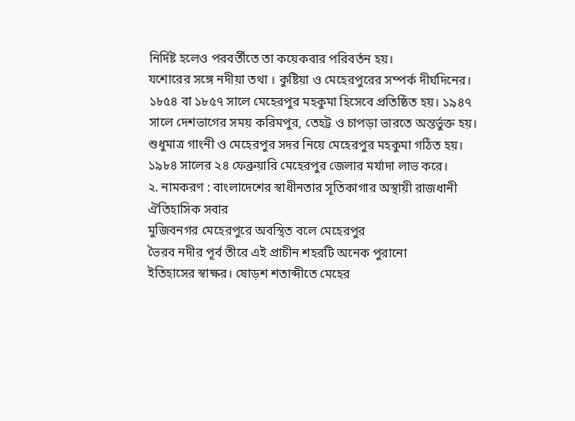নির্দিষ্ট হলেও পরবর্তীতে তা কয়েকবার পরিবর্তন হয়।
যশোরের সঙ্গে নদীয়া তথা । কুষ্টিয়া ও মেহেরপুরের সম্পর্ক দীর্ঘদিনের।
১৮৫৪ বা ১৮৫৭ সালে মেহেরপুর মহকুমা হিসেবে প্রতিষ্ঠিত হয়। ১৯৪৭
সালে দেশভাগের সময় করিমপুর, তেহট্ট ও চাপড়া ভারতে অন্তর্ভুক্ত হয়।
শুধুমাত্র গাংনী ও মেহেরপুর সদর নিয়ে মেহেরপুর মহকুমা গঠিত হয়।
১৯৮৪ সালের ২৪ ফেব্রুয়ারি মেহেরপুর জেলার মর্যাদা লাভ করে।
২. নামকরণ : বাংলাদেশের স্বাধীনতার সূতিকাগার অস্থায়ী রাজধানী
ঐতিহাসিক সবার
মুজিবনগর মেহেরপুরে অবস্থিত বলে মেহেরপুর
ভৈরব নদীর পূর্ব তীরে এই প্রাচীন শহরটি অনেক পুরানো
ইতিহাসের স্বাক্ষর। ষোড়শ শতাব্দীতে মেহের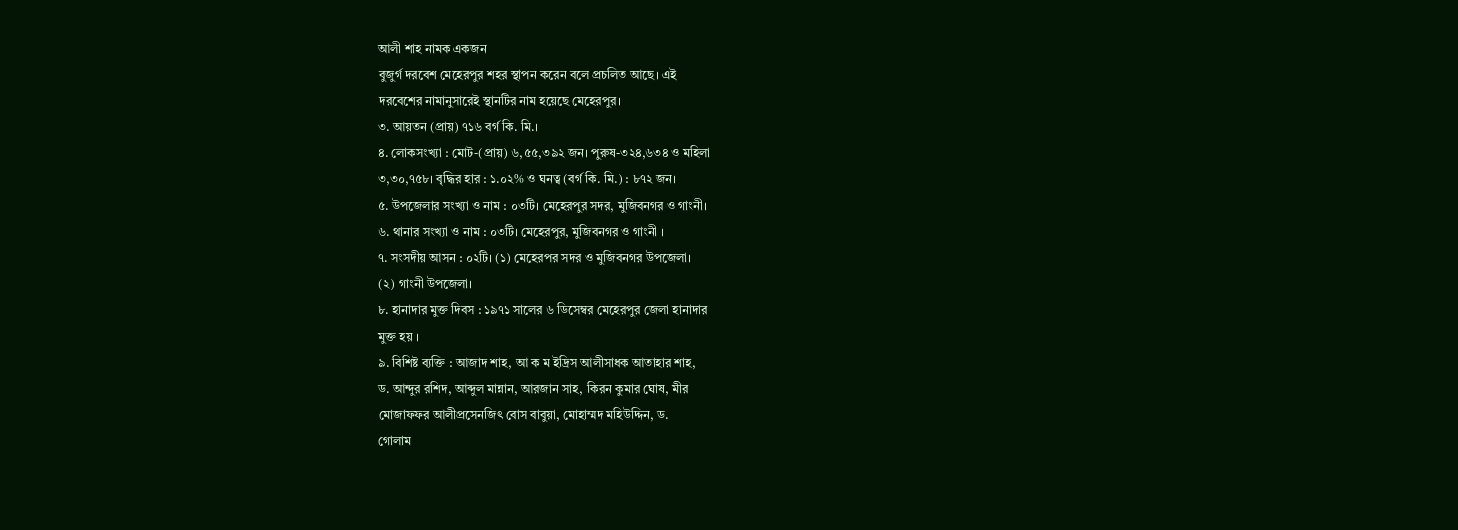আলী শাহ নামক একজন
বুজুর্গ দরবেশ মেহেরপুর শহর স্থাপন করেন বলে প্রচলিত আছে। এই
দরবেশের নামানুসারেই স্থানটির নাম হয়েছে মেহেরপুর।
৩. আয়তন (প্রায়) ৭১৬ বর্গ কি. মি.।
৪. লোকসংখ্যা : মোট-(প্রায়) ৬,৫৫,৩৯২ জন। পুরুষ-৩২৪,৬৩৪ ও মহিলা
৩,৩০,৭৫৮। বৃদ্ধির হার : ১.০২% ও ঘনত্ব (বৰ্গ কি. মি.) : ৮৭২ জন।
৫. উপজেলার সংখ্যা ও নাম : ০৩টি। মেহেরপুর সদর, মুজিবনগর ও গাংনী।
৬. থানার সংখ্যা ও নাম : ০৩টি। মেহেরপুর, মুজিবনগর ও গাংনী ।
৭. সংসদীয় আসন : ০২টি। (১) মেহেরপর সদর ও মুজিবনগর উপজেলা।
(২) গাংনী উপজেলা।
৮. হানাদার মুক্ত দিবস : ১৯৭১ সালের ৬ ডিসেম্বর মেহেরপুর জেলা হানাদার
মুক্ত হয় ।
৯. বিশিষ্ট ব্যক্তি : আজাদ শাহ, আ ক ম ইদ্রিস আলীসাধক আতাহার শাহ,
ড. আন্দুর রশিদ, আব্দুল মান্নান, আরজান সাহ, কিরন কুমার ঘোষ, মীর
মোজাফফর আলীপ্রসেনজিৎ বোস বাবুয়া, মোহাম্মদ মহিউদ্দিন, ড.
গোলাম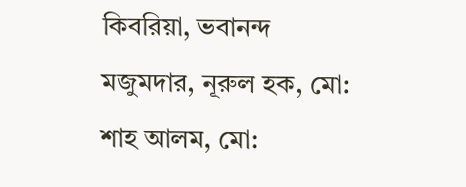কিবরিয়া, ভবানন্দ মজুমদার, নূরুল হক, মো: শাহ আলম, মো: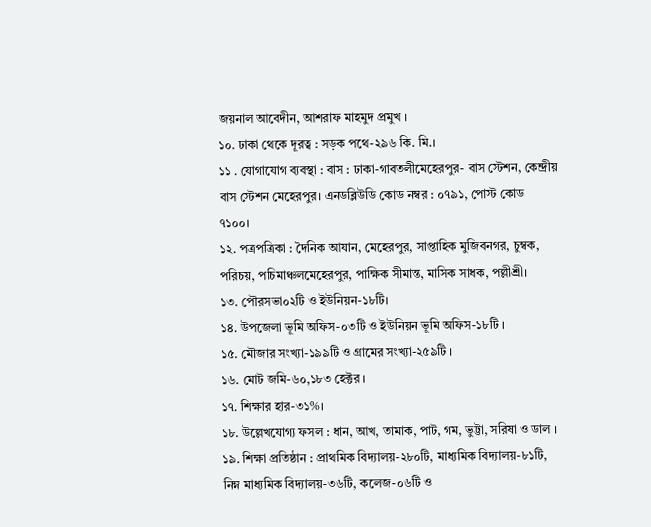জয়নাল আবেদীন, আশরাফ মাহমুদ প্রমুখ ।
১০. ঢাকা থেকে দূরত্ব : সড়ক পথে-২৯৬ কি. মি.।
১১ . যোগাযোগ ব্যবস্থা : বাস : ঢাকা-গাবতলীমেহেরপুর- বাস স্টেশন, কেন্দ্রীয়
বাস স্টেশন মেহেরপুর। এনডব্লিউডি কোড নম্বর : ০৭৯১, পোস্ট কোড
৭১০০।
১২. পত্রপত্রিকা : দৈনিক আযান, মেহেরপুর, সাপ্তাহিক মুজিবনগর, চুম্বক,
পরিচয়, পচিমাঞ্চলমেহেরপুর, পাক্ষিক সীমান্ত, মাসিক সাধক, পল্লীশ্রী।
১৩. পৌরসভা০২টি ও ইউনিয়ন-১৮টি।
১৪. উপজেলা ভূমি অফিস-০৩টি ও ইউনিয়ন ভূমি অফিস-১৮টি ।
১৫. মৌজার সংখ্যা-১৯৯টি ও গ্রামের সংখ্যা-২৫৯টি ।
১৬. মোট জমি-৬০,১৮৩ হেক্টর ।
১৭. শিক্ষার হার-৩১%।
১৮. উল্লেখযোগ্য ফসল : ধান, আখ, তামাক, পাট, গম, ভুট্টা, সরিষা ও ডাল ।
১৯. শিক্ষা প্রতিষ্ঠান : প্রাথমিক বিদ্যালয়-২৮০টি, মাধ্যমিক বিদ্যালয়-৮১টি,
নিম্ন মাধ্যমিক বিদ্যালয়-৩৬টি, কলেজ-০৬টি ও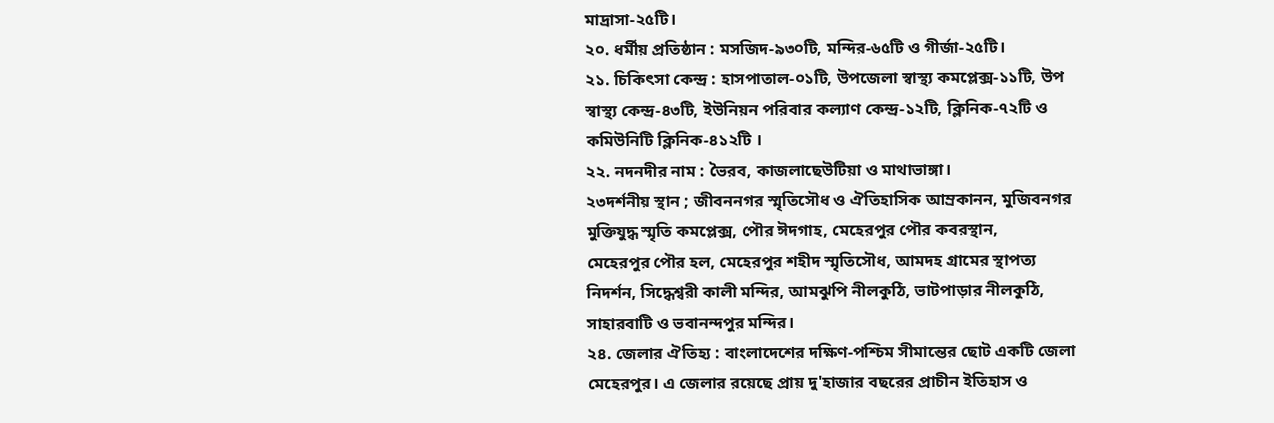মাদ্রাসা-২৫টি।
২০. ধর্মীয় প্রতিষ্ঠান : মসজিদ-৯৩০টি, মন্দির-৬৫টি ও গীর্জা-২৫টি।
২১. চিকিৎসা কেন্দ্র : হাসপাতাল-০১টি, উপজেলা স্বাস্থ্য কমপ্লেক্স-১১টি, উপ
স্বাস্থ্য কেন্দ্র-৪৩টি, ইউনিয়ন পরিবার কল্যাণ কেন্দ্র-১২টি, ক্লিনিক-৭২টি ও
কমিউনিটি ক্লিনিক-৪১২টি ।
২২. নদনদীর নাম : ভৈরব, কাজলাছেউটিয়া ও মাথাভাঙ্গা।
২৩দর্শনীয় স্থান ; জীবননগর স্মৃতিসৌধ ও ঐতিহাসিক আম্রকানন, মুজিবনগর
মুক্তিযুদ্ধ স্মৃতি কমপ্লেক্স, পৌর ঈদগাহ, মেহেরপুর পৌর কবরস্থান,
মেহেরপুর পৌর হল, মেহেরপুর শহীদ স্মৃতিসৌধ, আমদহ গ্রামের স্থাপত্য
নিদর্শন, সিদ্ধেশ্বরী কালী মন্দির, আমঝুপি নীলকুঠি, ভাটপাড়ার নীলকুঠি,
সাহারবাটি ও ভবানন্দপুর মন্দির।
২৪. জেলার ঐতিহ্য : বাংলাদেশের দক্ষিণ-পশ্চিম সীমান্তের ছোট একটি জেলা
মেহেরপুর। এ জেলার রয়েছে প্রায় দু'হাজার বছরের প্রাচীন ইতিহাস ও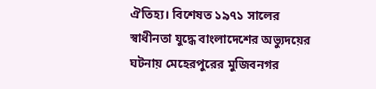ঐতিহ্য। বিশেষত ১৯৭১ সালের স্বাধীনতা যুদ্ধে বাংলাদেশের অভ্যুদয়ের
ঘটনায় মেহেরপুরের মুজিবনগর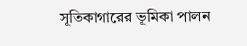সূতিকাগারের ভূমিকা পালন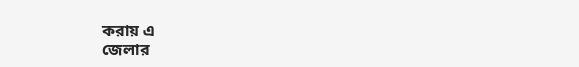করায় এ
জেলার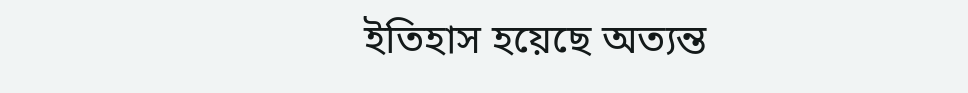ইতিহাস হয়েছে অত্যন্ত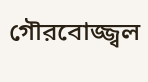গৌরবোজ্জ্বল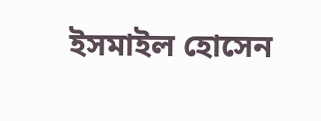ইসমাইল হোসেন